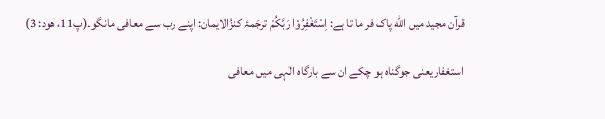قرآن مجید میں الله پاک فر ما تا ہے: اِسْتَغْفِرُوْا رَبَّكُمْ ترجَمۂ کنزُالایمان: اپنے رب سے معافی مانگو۔(پ11، ھود: 3)

استغفاریعنی جوگناہ ہو چکے ان سے بارگاہ الٰہی میں معافی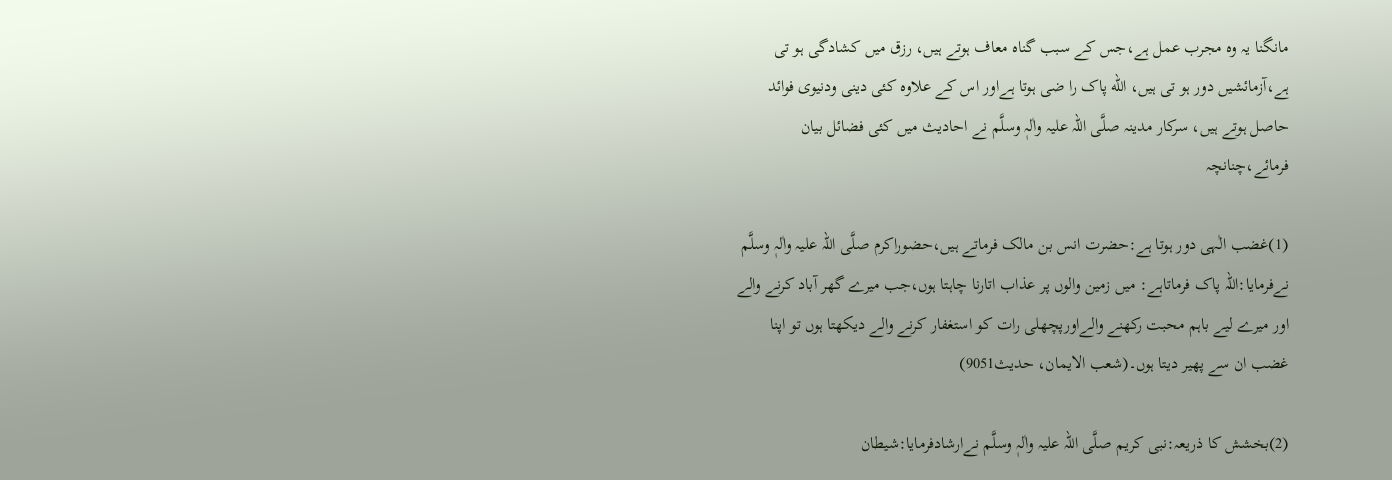مانگنا یہ وہ مجرب عمل ہے،جس کے سبب گناہ معاف ہوتے ہیں، رزق میں کشادگی ہو تی ہے،آزمائشیں دور ہو تی ہیں، الله پاک را ضی ہوتا ہےاور اس کے علاوہ کئی دینی ودنیوی فوائد حاصل ہوتے ہیں، سرکار مدینہ صلَّی اللہ علیہ واٰلہٖ وسلَّم نے احادیث میں کئی فضائل بیان فرمائے،چنانچہ

(1)غضب الٰہی دور ہوتا ہے:حضرت انس بن مالک فرماتے ہیں،حضوراکرم صلَّی اللہ علیہ واٰلہٖ وسلَّم نےفرمایا:اللہ پاک فرماتاہے: میں زمین والوں پر عذاب اتارنا چاہتا ہوں،جب میرے گھر آباد کرنے والے اور میرے لیے باہم محبت رکھنے والےاورپچھلی رات کو استغفار کرنے والے دیکھتا ہوں تو اپنا غضب ان سے پھیر دیتا ہوں۔(شعب الایمان، حدیث9051)

(2)بخشش کا ذریعہ:نبی کریم صلَّی اللہ علیہ واٰلہٖ وسلَّم نےارشادفرمایا:شیطان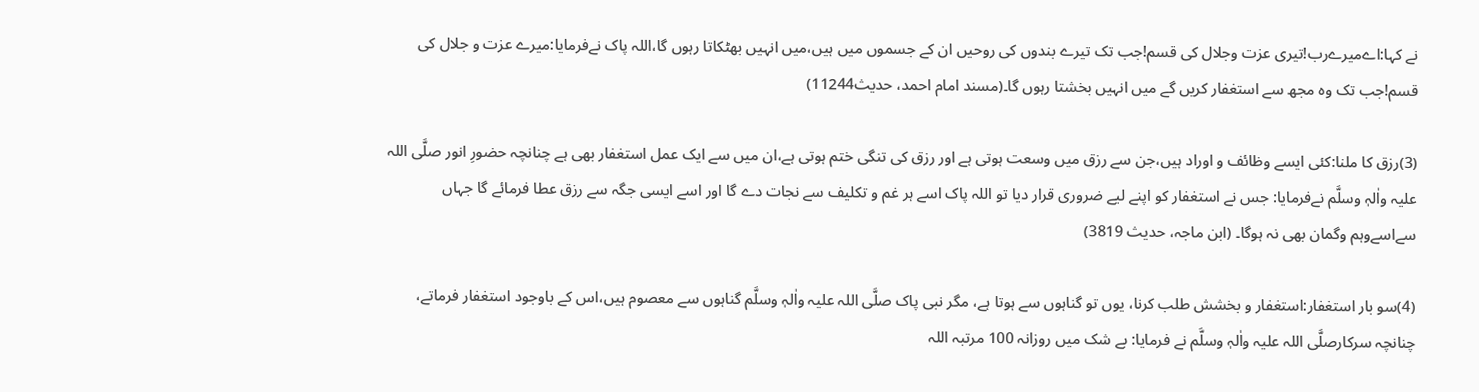نے کہا:اےمیرےرب!تیری عزت وجلال کی قسم!جب تک تیرے بندوں کی روحیں ان کے جسموں میں ہیں،میں انہیں بھٹکاتا رہوں گا،اللہ پاک نےفرمایا:میرے عزت و جلال کی قسم!جب تک وہ مجھ سے استغفار کریں گے میں انہیں بخشتا رہوں گا۔(مسند امام احمد، حدیث11244)

(3)رزق کا ملنا:کئی ایسے وظائف و اوراد ہیں،جن سے رزق میں وسعت ہوتی ہے اور رزق کی تنگی ختم ہوتی ہے،ان میں سے ایک عمل استغفار بھی ہے چنانچہ حضورِ انور صلَّی اللہ علیہ واٰلہٖ وسلَّم نےفرمایا: جس نے استغفار کو اپنے لیے ضروری قرار دیا تو اللہ پاک اسے ہر غم و تکلیف سے نجات دے گا اور اسے ایسی جگہ سے رزق عطا فرمائے گا جہاں سےاسےوہم وگمان بھی نہ ہوگا۔ (ابن ماجہ، حدیث 3819)

(4)سو بار استغفار:استغفار و بخشش طلب کرنا، یوں تو گناہوں سے ہوتا ہے، مگر نبی پاک صلَّی اللہ علیہ واٰلہٖ وسلَّم گناہوں سے معصوم ہیں،اس کے باوجود استغفار فرماتے، چنانچہ سرکارصلَّی اللہ علیہ واٰلہٖ وسلَّم نے فرمایا: بے شک میں روزانہ 100 مرتبہ اللہ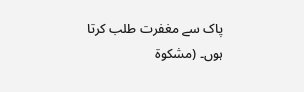پاک سے مغفرت طلب کرتا ہوں۔ (مشکوة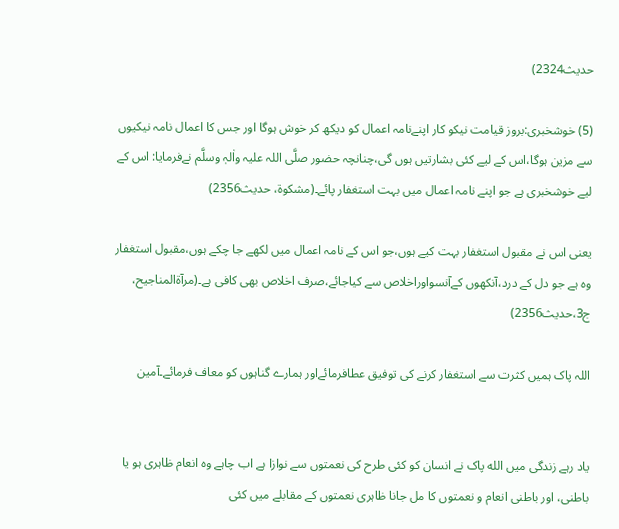حدیث2324)

(5) خوشخبری:بروز قیامت نیکو کار اپنےنامہ اعمال کو دیکھ کر خوش ہوگا اور جس کا اعمال نامہ نیکیوں سے مزین ہوگا،اس کے لیے کئی بشارتیں ہوں گی،چنانچہ حضور صلَّی اللہ علیہ واٰلہٖ وسلَّم نےفرمایا: اس کے لیے خوشخبری ہے جو اپنے نامہ اعمال میں بہت استغفار پائے۔(مشکوة، حدیث2356)

یعنی اس نے مقبول استغفار بہت کیے ہوں،جو اس کے نامہ اعمال میں لکھے جا چکے ہوں،مقبول استغفار وہ ہے جو دل کے درد،آنکھوں کےآنسواوراخلاص سے کیاجائے،صرف اخلاص بھی کافی ہے۔(مرآةالمناجیح، ج3،حدیث2356)

اللہ پاک ہمیں کثرت سے استغفار کرنے کی توفیق عطافرمائےاور ہمارے گناہوں کو معاف فرمائے۔آمین


یاد رہے زندگی میں الله پاک نے انسان کو کئی طرح کی نعمتوں سے نوازا ہے اب چاہے وہ انعام ظاہری ہو یا باطنی، اور باطنی انعام و نعمتوں کا مل جانا ظاہری نعمتوں کے مقابلے میں کئی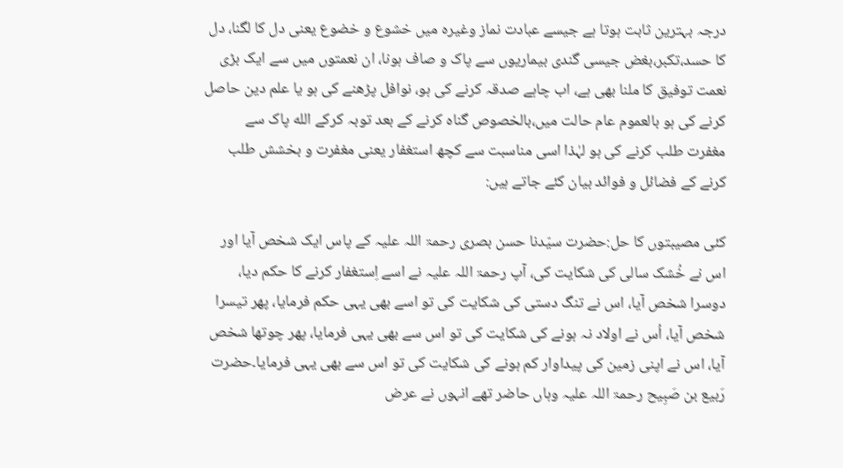درجہ بہترین ثابت ہوتا ہے جیسے عبادت نماز وغیرہ میں خشوع و خضوع یعنی دل کا لگنا، دل کا حسد،تکبر،بغض جیسی گندی بیماریوں سے پاک و صاف ہونا، ان نعمتوں میں سے ایک بڑی نعمت توفیق کا ملنا بھی ہے، اب چاہے صدقہ کرنے کی ہو، نوافل پڑھنے کی ہو یا علم دین حاصل کرنے کی ہو بالعموم عام حالت میں،بالخصوص گناہ کرنے کے بعد توبہ کرکے الله پاک سے مغفرت طلب کرنے کی ہو لہٰذا اسی مناسبت سے کچھ استغفار یعنی مغفرت و بخشش طلب کرنے کے فضائل و فوائد بیان کئے جاتے ہیں:

کئی مصیبتوں کا حل:حضرت سیّدنا حسن بصری رحمۃ اللہ علیہ کے پاس ایک شخص آیا اور اس نے خُشک سالی کی شکایت کی، آپ رحمۃ اللہ علیہ نے اسے اِستغفار کرنے کا حکم دیا، دوسرا شخص آیا، اس نے تنگ دستی کی شکایت کی تو اسے بھی یہی حکم فرمایا، پھر تیسرا شخص آیا، اُس نے اولاد نہ ہونے کی شکایت کی تو اس سے بھی یہی فرمایا، پھر چوتھا شخص آیا، اس نے اپنی زمین کی پیداوار کم ہونے کی شکایت کی تو اس سے بھی یہی فرمایا۔حضرت رَبیع بن صَبِیح رحمۃ اللہ علیہ وہاں حاضر تھے انہوں نے عرض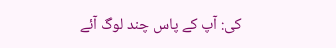کی: آپ کے پاس چند لوگ آئے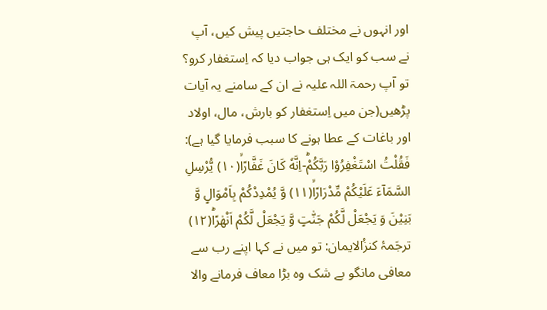اور انہوں نے مختلف حاجتیں پیش کیں، آپ نے سب کو ایک ہی جواب دیا کہ اِستغفار کرو؟ تو آپ رحمۃ اللہ علیہ نے ان کے سامنے یہ آیات پڑھیں(جن میں اِستغفار کو بارش، مال، اولاد اور باغات کے عطا ہونے کا سبب فرمایا گیا ہے): فَقُلْتُ اسْتَغْفِرُوْا رَبَّكُمْؕ-اِنَّهٗ كَانَ غَفَّارًاۙ(۱۰) یُّرْسِلِ السَّمَآءَ عَلَیْكُمْ مِّدْرَارًاۙ(۱۱) وَّ یُمْدِدْكُمْ بِاَمْوَالٍ وَّ بَنِیْنَ وَ یَجْعَلْ لَّكُمْ جَنّٰتٍ وَّ یَجْعَلْ لَّكُمْ اَنْهٰرًاؕ(۱۲) ترجَمۂ کنزُالایمان: تو میں نے کہا اپنے رب سے معافی مانگو بے شک وہ بڑا معاف فرمانے والا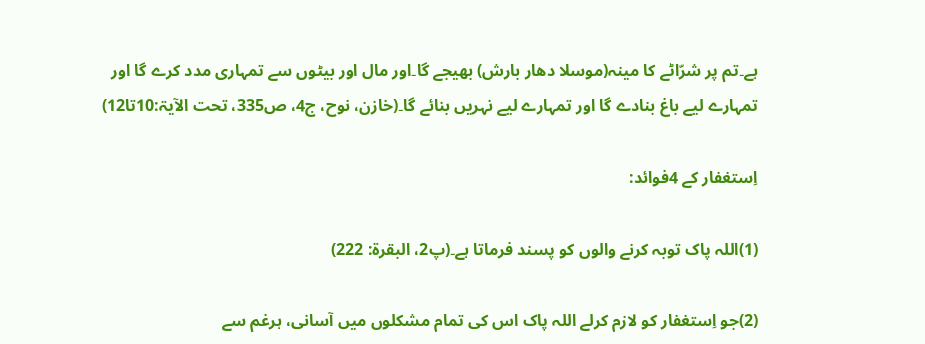ہے۔تم پر شرّاٹے کا مینہ(موسلا دھار بارش) بھیجے گا۔اور مال اور بیٹوں سے تمہاری مدد کرے گا اور تمہارے لیے باغ بنادے گا اور تمہارے لیے نہریں بنائے گا۔(خازن، نوح، ج4، ص335، تحت الآیۃ:10تا12)

اِستغفار کے 4فوائد:

(1)اللہ پاک توبہ کرنے والوں کو پسند فرماتا ہے۔(پ2، البقرۃ: 222)

(2)جو اِستغفار کو لازم کرلے اللہ پاک اس کی تمام مشکلوں میں آسانی، ہرغم سے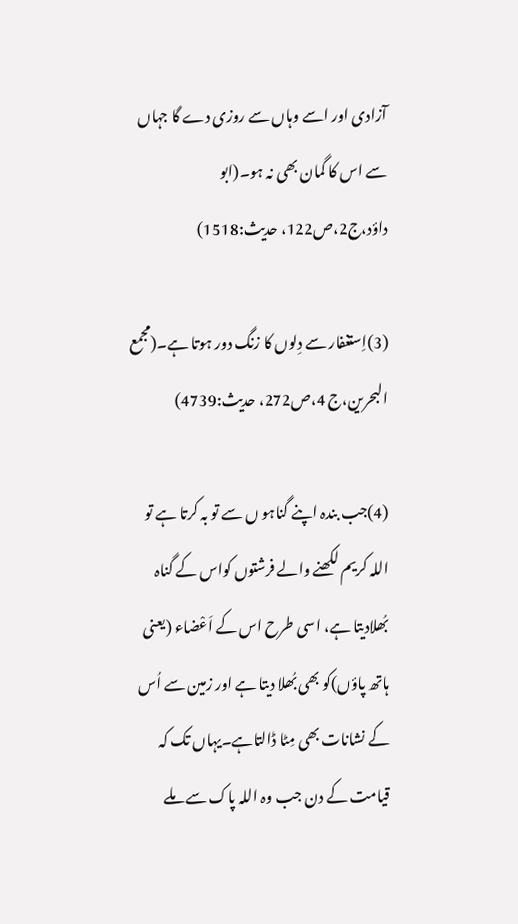آزادی اور اسے وہاں سے روزی دے گا جہاں سے اس کا گمان بھی نہ ہو۔(ابو داؤد،ج2،ص122، حدیث:1518)

(3)اِستغفار سے دِلوں کا زنگ دور ہوتا ہے۔(مجمع البحرین،ج 4،ص272، حدیث:4739)

(4)جب بندہ اپنے گناہو ں سے تو بہ کرتا ہے تو اللہ کریم لکھنے والے فرشتوں کواس کے گناہ بُھلادیتا ہے، اسی طرح اس کے اَعْضاء (یعنی ہاتھ پاؤں)کو بھی بُھلا دیتا ہے اور زمین سے اُس کے نشانات بھی مِٹا ڈالتاہے۔یہاں تک کہ قیامت کے دن جب وہ اللہ پاک سے ملے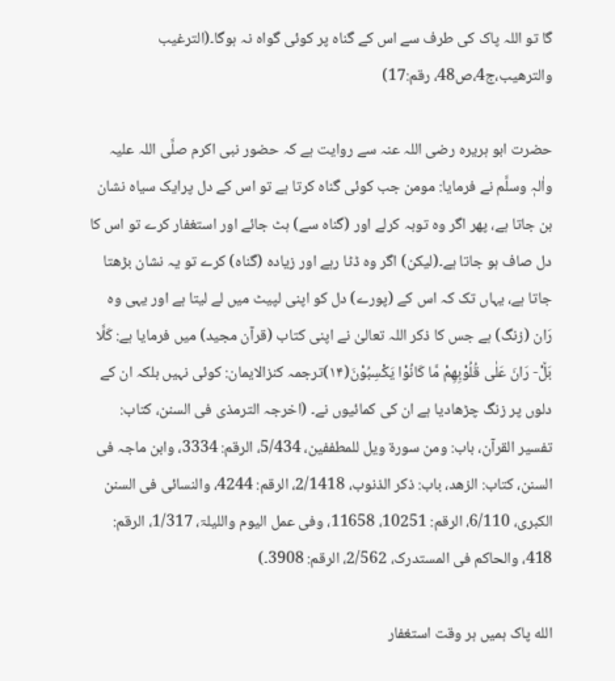گا تو اللہ پاک کی طرف سے اس کے گناہ پر کوئی گواہ نہ ہوگا۔(الترغیب والترھیب،ج4،ص48، رقم:17)

حضرت ابو ہریرہ رضی اللہ عنہ سے روایت ہے کہ حضور نبی اکرم صلَّی اللہ علیہ واٰلہٖ وسلَّم نے فرمایا: مومن جب کوئی گناہ کرتا ہے تو اس کے دل پرایک سیاہ نشان بن جاتا ہے، پھر اگر وہ توبہ کرلے اور (گناہ سے) ہٹ جائے اور استغفار کرے تو اس کا دل صاف ہو جاتا ہے۔(لیکن) اگر وہ ڈٹا رہے اور زیادہ (گناہ) کرے تو یہ نشان بڑھتا جاتا ہے، یہاں تک کہ اس کے (پورے) دل کو اپنی لپیٹ میں لے لیتا ہے اور یہی وہ رَان (زنگ) ہے جس کا ذکر اللہ تعالیٰ نے اپنی کتاب (قرآن مجید) میں فرمایا ہے: كَلَّا بَلْٚ- رَانَ عَلٰى قُلُوْبِهِمْ مَّا كَانُوْا یَكْسِبُوْنَ(۱۴)ترجمہ کنزالایمان: کوئی نہیں بلکہ ان کے دلوں پر زنگ چڑھادیا ہے ان کی کمائیوں نے۔ (اخرجہ الترمذی فی السنن، کتاب: تفسیر القرآن، باب: ومن سورۃ ویل للمطففین، 5/434، الرقم: 3334، وابن ماجہ فی السنن، کتاب: الزھد، باب: ذکر الذنوب، 2/1418، الرقم: 4244، والنسائی فی السنن الکبری، 6/110، الرقم: 10251، 11658، وفی عمل الیوم واللیلۃ، 1/317، الرقم: 418، والحاکم فی المستدرک، 2/562، الرقم: 3908۔)

الله پاک ہمیں ہر وقت استغفار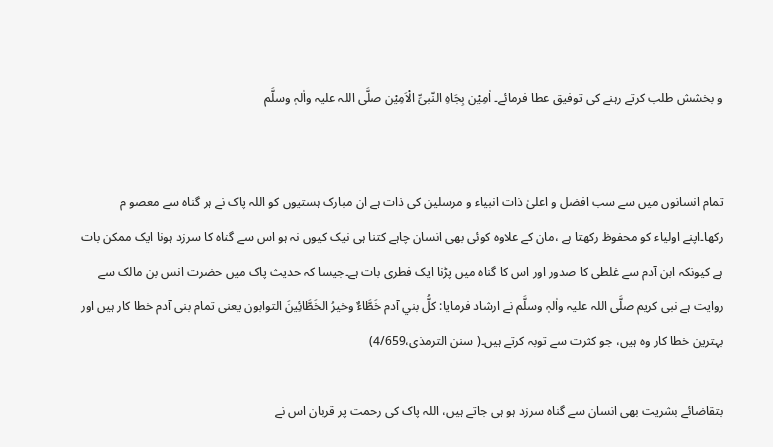و بخشش طلب کرتے رہنے کی توفیق عطا فرمائے۔ اٰمِیْن بِجَاہِ النّبیِّ الْاَمِیْن صلَّی اللہ علیہ واٰلہٖ وسلَّم


تمام انسانوں میں سے سب افضل و اعلیٰ ذات انبیاء و مرسلین کی ذات ہے ان مبارک ہستیوں کو اللہ پاک نے ہر گناہ سے معصو م رکھا۔اپنے اولیاء کو محفوظ رکھتا ہے ،مان کے علاوہ کوئی بھی انسان چاہے کتنا ہی نیک کیوں نہ ہو اس سے گناہ کا سرزد ہونا ایک ممکن بات ہے کیونکہ ابن آدم سے غلطی کا صدور اور اس کا گناہ میں پڑنا ایک فطری بات ہے۔جیسا کہ حدیث پاک میں حضرت انس بن مالک سے روایت ہے نبی کریم صلَّی اللہ علیہ واٰلہٖ وسلَّم نے ارشاد فرمایا: كلُّ بني آدم خَطَّاءٌ وخيرُ الخَطَّائِينَ التوابون یعنی تمام بنی آدم خطا کار ہیں اور بہترین خطا کار وہ ہیں، جو کثرت سے توبہ کرتے ہیں۔( سنن الترمذی،4/659)

بتقاضائے بشریت بھی انسان سے گناہ سرزد ہو ہی جاتے ہیں، اللہ پاک کی رحمت پر قربان اس نے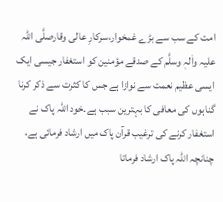امت کے سب سے بڑے غمخوار،سرکارِ عالی وقارصلَّی اللہ علیہ واٰلہٖ وسلَّم کے صدقے مؤمنین کو استغفار جیسی ایک ایسی عظیم نعمت سے نوازا ہے جس کا کثرت سے ذکر کرنا گناہوں کی معافی کا بہترین سبب ہے۔خود اللہ پاک نے استغفار کرنے کی ترغیب قرآن پاک میں ارشاد فرمائی ہے، چنانچہ اللہ پاک ارشاد فرماتا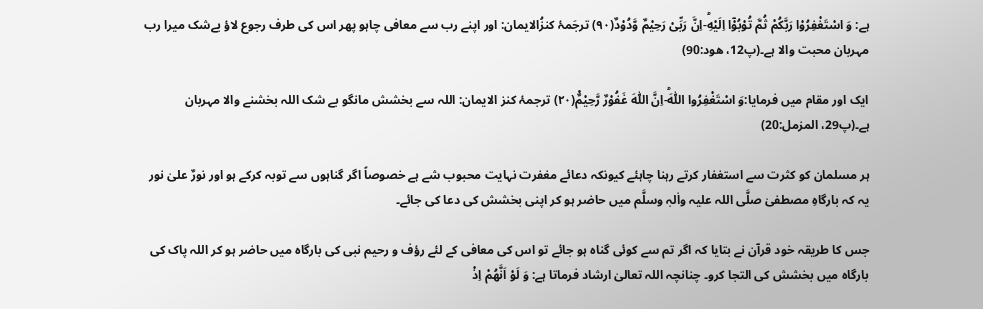ہے: وَ اسْتَغْفِرُوْا رَبَّكُمْ ثُمَّ تُوْبُوْۤا اِلَیْهِؕ-اِنَّ رَبِّیْ رَحِیْمٌ وَّدُوْدٌ(۹۰) ترجَمۂ کنزُالایمان: اور اپنے رب سے معافی چاہو پھر اس کی طرف رجوع لاؤ بےشک میرا رب مہربان محبت والا ہے۔(پ12، ھود:90)

ایک اور مقام میں فرمایا:وَ اسْتَغْفِرُوا اللّٰهَؕ-اِنَّ اللّٰهَ غَفُوْرٌ رَّحِیْمٌ۠(۲۰) ترجمۂ کنز الایمان: اللہ سے بخشش مانگو بے شک اللہ بخشنے والا مہربان ہے۔(پ29، المزمل:20)

ہر مسلمان کو کثرت سے استغفار کرتے رہنا چاہئے کیونکہ دعائے مغفرت نہایت محبوب شے ہے خصوصاً اگر گناہوں سے توبہ کرکے ہو اور نورٌ علیٰ نور یہ کہ بارگاہِ مصطفیٰ صلَّی اللہ علیہ واٰلہٖ وسلَّم میں حاضر ہو کر اپنی بخشش کی دعا کی جائے۔

جس کا طریقہ خود قرآن نے بتایا کہ اگر تم سے کوئی گناہ ہو جائے تو اس کی معافی کے لئے رؤف و رحیم نبی کی بارگاہ میں حاضر ہو کر اللہ پاک کی بارگاہ میں بخشش کی التجا کرو۔ چنانچہ اللہ تعالیٰ ارشاد فرماتا ہے: وَ لَوْ اَنَّهُمْ اِذْ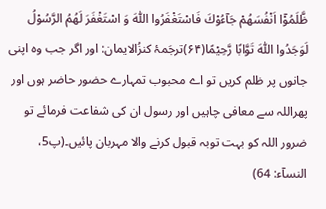ظَّلَمُوْۤا اَنْفُسَهُمْ جَآءُوْكَ فَاسْتَغْفَرُوا اللّٰهَ وَ اسْتَغْفَرَ لَهُمُ الرَّسُوْلُ لَوَجَدُوا اللّٰهَ تَوَّابًا رَّحِیْمًا(۶۴)ترجَمۂ کنزُالایمان: اور اگر جب وہ اپنی جانوں پر ظلم کریں تو اے محبوب تمہارے حضور حاضر ہوں اور پھراللہ سے معافی چاہیں اور رسول ان کی شفاعت فرمائے تو ضرور اللہ کو بہت توبہ قبول کرنے والا مہربان پائیں۔(پ5، النسآء: 64)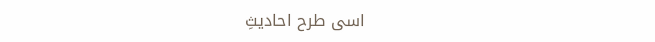اسی طرح احادیثِ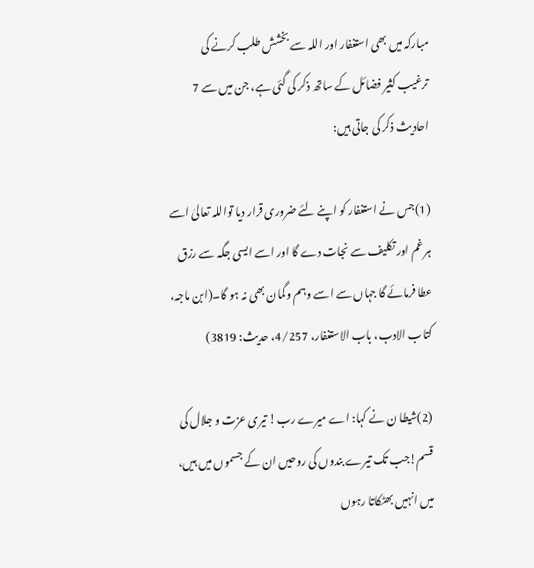مبارکہ میں بھی استغفار اور اللہ سے بخشش طلب کرنے کی ترغیب کثیر فضائل کے ساتھ ذکر کی گئی ہے، جن میں سے 7 احادیث ذکر کی جاتی ہیں:

(1)جس نے استغفار کو اپنے لئے ضروری قرار دیا تواللہ تعالیٰ اسے ہر غم اور تکلیف سے نجات دے گا اور اسے ایسی جگہ سے رزق عطا فرمائے گا جہاں سے اسے وہم وگمان بھی نہ ہو گا۔(ابن ماجہ، کتاب الادب، باب الاستغفار، 4/257، حدیث: 3819)

(2)شیطا ن نے کہا: اے میرے رب! تیری عزت و جلال کی قسم!جب تک تیرے بندوں کی روحیں ان کے جسموں میں ہیں، میں انہیں بھٹکاتا رہوں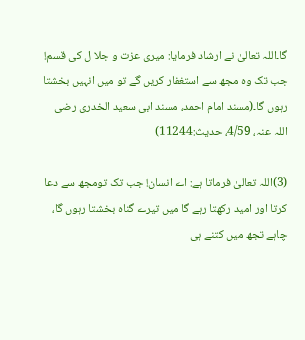گا۔اللہ تعالیٰ نے ارشاد فرمایا: میری عزت و جلا ل کی قسم! جب تک وہ مجھ سے استغفار کریں گے تو میں انہیں بخشتا رہوں گا۔(مسند امام احمد، مسند ابی سعید الخدری رضی اللہ عنہ، 4/59، حدیث:11244)

(3)اللہ تعالیٰ فرماتا ہے: اے انسان! جب تک تومجھ سے دعا کرتا اور امید رکھتا رہے گا میں تیرے گناہ بخشتا رہوں گا، چاہے تجھ میں کتنے ہی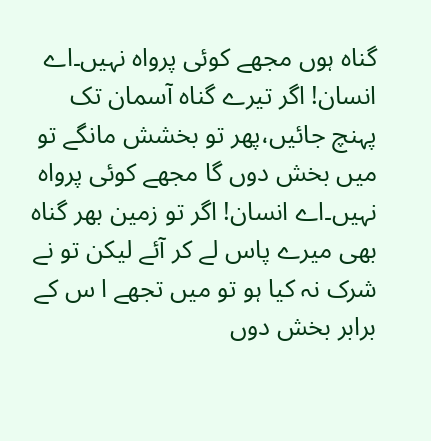گناہ ہوں مجھے کوئی پرواہ نہیں۔اے انسان! اگر تیرے گناہ آسمان تک پہنچ جائیں،پھر تو بخشش مانگے تو میں بخش دوں گا مجھے کوئی پرواہ نہیں۔اے انسان! اگر تو زمین بھر گناہ بھی میرے پاس لے کر آئے لیکن تو نے شرک نہ کیا ہو تو میں تجھے ا س کے برابر بخش دوں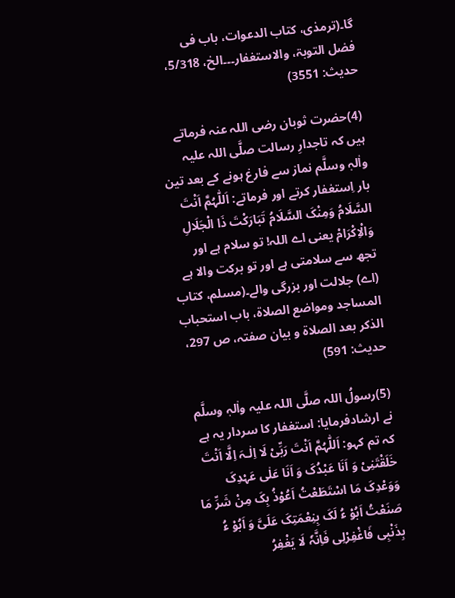گا۔(ترمذی، کتاب الدعوات، باب فی فضل التوبۃ، والاستغفار۔۔۔الخ، 5/318، حدیث: 3551)

(4)حضرت ثوبان رضی اللہ عنہ فرماتے ہیں کہ تاجدارِ رسالت صلَّی اللہ علیہ واٰلہٖ وسلَّم نماز سے فارغ ہونے کے بعد تین بار اِستغفار کرتے اور فرماتے: اَللّٰہُمَّ اَنْتَ السَّلَامُ وَمِنْکَ السَّلَامُ تَبَارَکْتَ ذَا الْجَلَالِ وَالْاِکْرَامْ یعنی اے اللہ! تو سلام ہے اور تجھ سے سلامتی ہے اور تو برکت والا ہے (اے) جلالت اور بزرگی والے۔(مسلم، کتاب المساجد ومواضع الصلاۃ، باب استحباب الذکر بعد الصلاۃ و بیان صفتہ، ص 297، حدیث: 591)

(5)رسولُ اللہ صلَّی اللہ علیہ واٰلہٖ وسلَّم نے ارشادفرمایا: استغفار کا سردار یہ ہے کہ تم کہو: اَللّٰہُمَّ اَنْتَ رَبِّیْ لَا اِلٰـہَ اِلَّا اَنْتَ خَلَقْتَنِیْ وَ اَنَا عَبْدُکَ وَ اَنَا عَلٰی عَہْدِکَ وَوَعْدِکَ مَا اسْتَطَعْتُ اَعُوْذُ بِکَ مِنْ شَرِّ مَا صَنَعْتُ اَبُوْ ءُ لَکَ بِنِعْمَتِکَ عَلَیَّ وَ اَبُوْ ءُ بِذَنْبِی فَاغْفِرْلِی فَاِنَّہٗ لَا یَغْفِرُ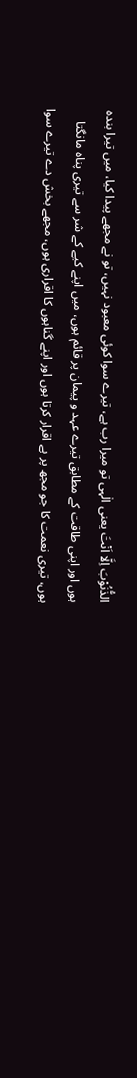الذُّنُوْبَ اِلَّا اَنْتَ یعنی الٰہی تو میرا رب ہے، تیرے سوا کوئی معبود نہیں، تو نے مجھے پیدا کیا، میں تیرا بندہ ہوں اور اپنی طاقت کے مطابق تیرے عہد و پیمان پر قائم ہوں، میں اپنے کیے کے شر سے تیری پناہ مانگتا ہوں، تیری نعمت کا جو مجھ پر ہے اقرار کرتا ہوں اور اپنے گناہوں کا اقراری ہوں، مجھے بخش دے تیرے سوا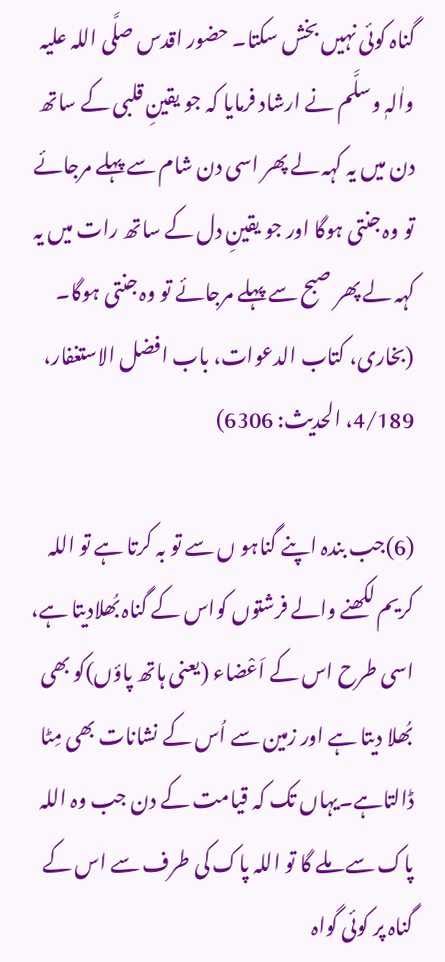گناہ کوئی نہیں بخش سکتا۔ حضور اقدس صلَّی اللہ علیہ واٰلہٖ وسلَّم نے ارشاد فرمایا کہ جو یقینِ قلبی کے ساتھ دن میں یہ کہہ لے پھر اسی دن شام سے پہلے مرجائے تو وہ جنتی ہوگا اور جو یقینِ دل کے ساتھ رات میں یہ کہہ لے پھر صبح سے پہلے مرجائے تو وہ جنتی ہوگا۔ (بخاری، کتاب الدعوات، باب افضل الاستغفار، 4/189، الحدیث: 6306)

(6)جب بندہ اپنے گناہو ں سے تو بہ کرتا ہے تو اللہ کریم لکھنے والے فرشتوں کواس کے گناہ بُھلادیتا ہے، اسی طرح اس کے اَعْضاء (یعنی ہاتھ پاؤں)کو بھی بُھلا دیتا ہے اور زمین سے اُس کے نشانات بھی مِٹا ڈالتاہے۔یہاں تک کہ قیامت کے دن جب وہ اللہ پاک سے ملے گا تو اللہ پاک کی طرف سے اس کے گناہ پر کوئی گواہ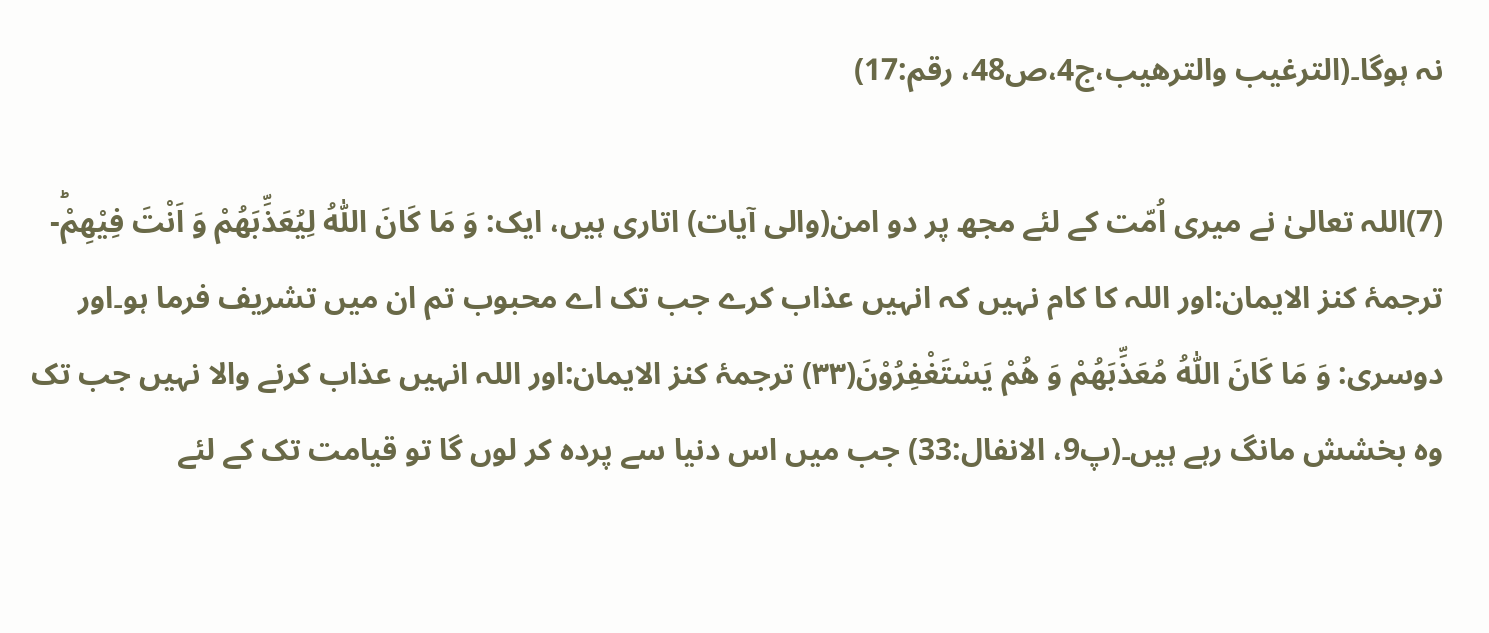نہ ہوگا۔(الترغیب والترھیب،ج4،ص48، رقم:17)

(7)اللہ تعالیٰ نے میری اُمّت کے لئے مجھ پر دو امن(والی آیات) اتاری ہیں، ایک: وَ مَا كَانَ اللّٰهُ لِیُعَذِّبَهُمْ وَ اَنْتَ فِیْهِمْؕ-ترجمۂ کنز الایمان:اور اللہ کا کام نہیں کہ انہیں عذاب کرے جب تک اے محبوب تم ان میں تشریف فرما ہو۔اور دوسری: وَ مَا كَانَ اللّٰهُ مُعَذِّبَهُمْ وَ هُمْ یَسْتَغْفِرُوْنَ(۳۳) ترجمۂ کنز الایمان:اور اللہ انہیں عذاب کرنے والا نہیں جب تک وہ بخشش مانگ رہے ہیں۔(پ9، الانفال:33) جب میں اس دنیا سے پردہ کر لوں گا تو قیامت تک کے لئے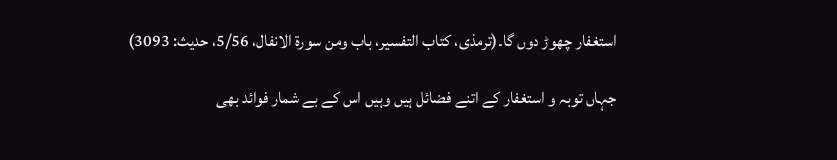استغفار چھوڑ دوں گا۔(ترمذی، کتاب التفسیر، باب ومن سورۃ الانفال، 5/56، حدیث: 3093)

جہاں توبہ و استغفار کے اتنے فضائل ہیں وہیں اس کے بے شمار فوائد بھی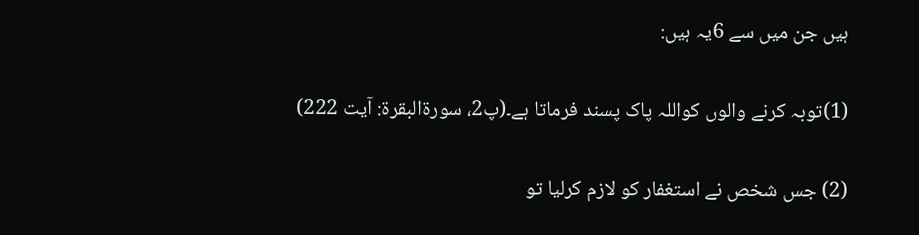ہیں جن میں سے 6یہ ہیں:

(1)توبہ کرنے والوں کواللہ پاک پسند فرماتا ہے۔(پ2، سورۃالبقرۃ: آیت 222)

(2) جس شخص نے استغفار کو لازم کرلیا تو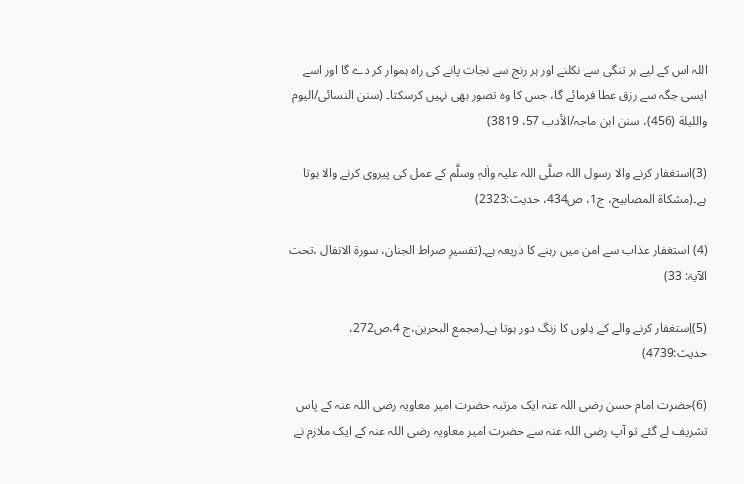اللہ اس کے لیے ہر تنگی سے نکلنے اور ہر رنج سے نجات پانے کی راہ ہموار کر دے گا اور اسے ایسی جگہ سے رزق عطا فرمائے گا، جس کا وہ تصور بھی نہیں کرسکتا۔ (سنن النسائی/الیوم واللیلة (456)، سنن ابن ماجہ/الأدب 57، 3819)

(3)استغفار کرنے والا رسول اللہ صلَّی اللہ علیہ واٰلہٖ وسلَّم کے عمل کی پیروی کرنے والا ہوتا ہے۔(مشکاۃ المصابیح، ج1، ص434، حدیث:2323)

(4) استغفار عذاب سے امن میں رہنے کا ذریعہ ہے۔(تفسیرِ صراط الجنان، سورة الانفال ،تحت الآیۃ: 33)

(5)اِستغفار کرنے والے کے دِلوں کا زنگ دور ہوتا ہے۔(مجمع البحرین،ج 4،ص272، حدیث:4739)

(6)حضرت امام حسن رضی اللہ عنہ ایک مرتبہ حضرت امیر معاویہ رضی اللہ عنہ کے پاس تشریف لے گئے تو آپ رضی اللہ عنہ سے حضرت امیر معاویہ رضی اللہ عنہ کے ایک ملازم نے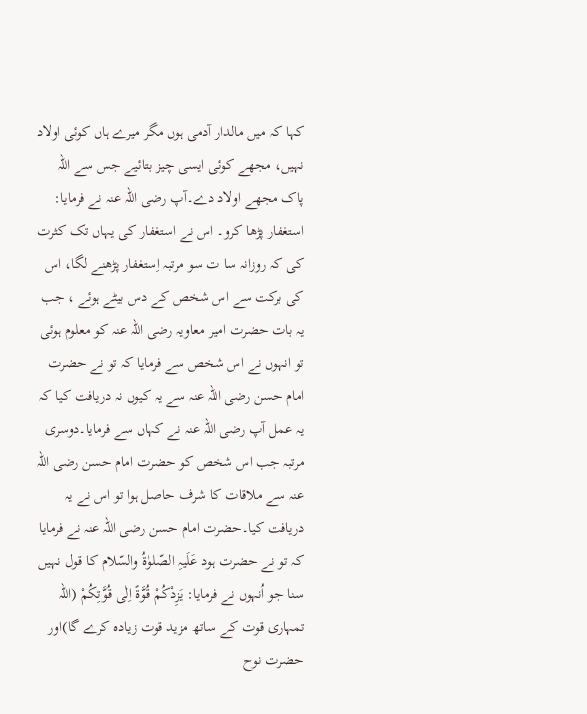کہا کہ میں مالدار آدمی ہوں مگر میرے ہاں کوئی اولاد نہیں، مجھے کوئی ایسی چیز بتائیے جس سے اللہ پاک مجھے اولاد دے۔آپ رضی اللہ عنہ نے فرمایا: استغفار پڑھا کرو۔ اس نے استغفار کی یہاں تک کثرت کی کہ روزانہ سا ت سو مرتبہ اِستغفار پڑھنے لگا، اس کی برکت سے اس شخص کے دس بیٹے ہوئے ، جب یہ بات حضرت امیر معاویہ رضی اللہ عنہ کو معلوم ہوئی تو انہوں نے اس شخص سے فرمایا کہ تو نے حضرت امام حسن رضی اللہ عنہ سے یہ کیوں نہ دریافت کیا کہ یہ عمل آپ رضی اللہ عنہ نے کہاں سے فرمایا۔دوسری مرتبہ جب اس شخص کو حضرت امام حسن رضی اللہ عنہ سے ملاقات کا شرف حاصل ہوا تو اس نے یہ دریافت کیا۔حضرت امام حسن رضی اللہ عنہ نے فرمایا کہ تو نے حضرت ہود عَلَیہِ الصّلوٰۃُ والسّلام کا قول نہیں سنا جو اُنہوں نے فرمایا: یَزِدْكُمْ قُوَّةً اِلٰى قُوَّتِكُمْ (اللہ تمہاری قوت کے ساتھ مزید قوت زیادہ کرے گا)اور حضرت نوح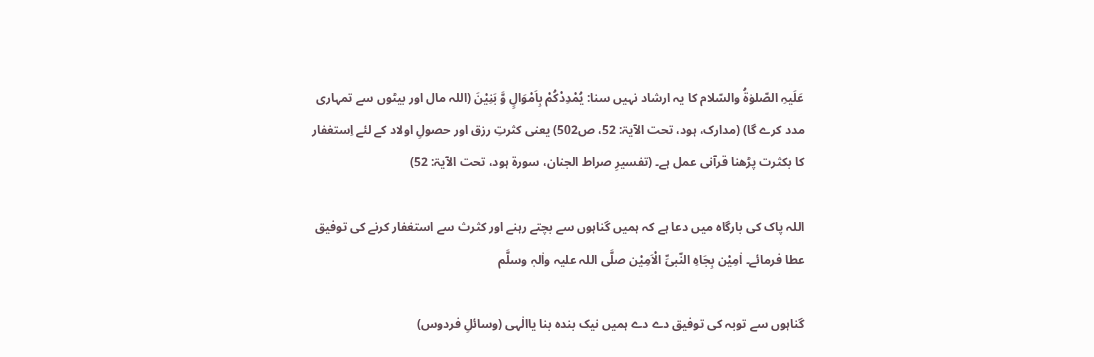عَلَیہِ الصّلوٰۃُ والسّلام کا یہ ارشاد نہیں سنا: یُمْدِدْكُمْ بِاَمْوَالٍ وَّ بَنِیْنَ (اللہ مال اور بیٹوں سے تمہاری مدد کرے گا) (مدارک، ہود، تحت الآیۃ: 52، ص502) یعنی کثرتِ رزق اور حصولِ اولاد کے لئے اِستغفار کا بکثرت پڑھنا قرآنی عمل ہے۔ (تفسیرِ صراط الجنان، سورة ہود، تحت الآیۃ: 52)

اللہ پاک کی بارگاہ میں دعا ہے کہ ہمیں گناہوں سے بچتے رہنے اور کثرث سے استغفار کرنے کی توفیق عطا فرمائے۔ اٰمِیْن بِجَاہِ النّبیِّ الْاَمِیْن صلَّی اللہ علیہ واٰلہٖ وسلَّم

گناہوں سے توبہ کی توفیق دے دے ہمیں نیک بندہ بنا یاالٰہی (وسائلِ فردوس)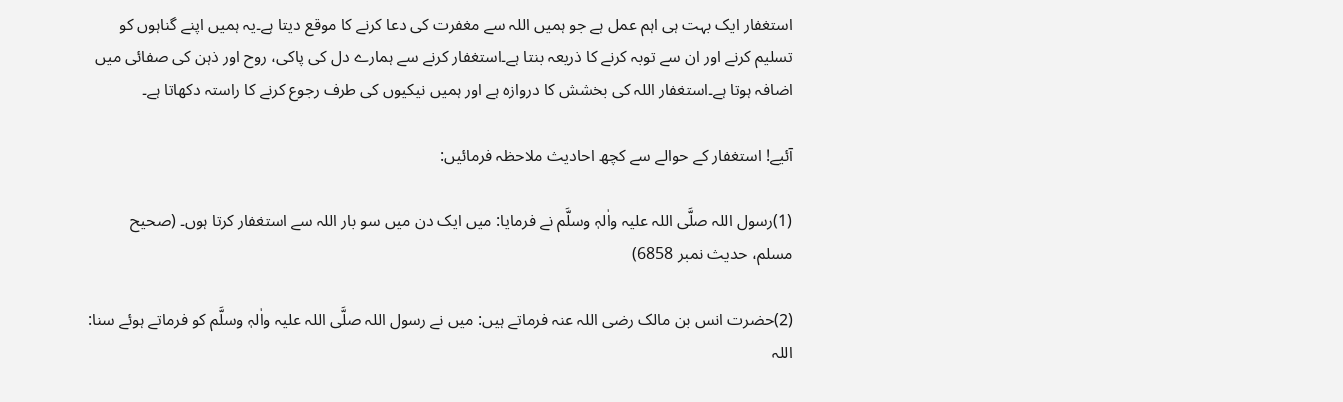استغفار ایک بہت ہی اہم عمل ہے جو ہمیں اللہ سے مغفرت کی دعا کرنے کا موقع دیتا ہے۔یہ ہمیں اپنے گناہوں کو تسلیم کرنے اور ان سے توبہ کرنے کا ذریعہ بنتا ہے۔استغفار کرنے سے ہمارے دل کی پاکی، روح اور ذہن کی صفائی میں اضافہ ہوتا ہے۔استغفار اللہ کی بخشش کا دروازہ ہے اور ہمیں نیکیوں کی طرف رجوع کرنے کا راستہ دکھاتا ہے۔

آئیے! استغفار کے حوالے سے کچھ احادیث ملاحظہ فرمائیں:

(1)رسول اللہ صلَّی اللہ علیہ واٰلہٖ وسلَّم نے فرمایا: میں ایک دن میں سو بار اللہ سے استغفار کرتا ہوں۔ (صحیح مسلم، حدیث نمبر 6858)

(2)حضرت انس بن مالک رضی اللہ عنہ فرماتے ہیں: میں نے رسول اللہ صلَّی اللہ علیہ واٰلہٖ وسلَّم کو فرماتے ہوئے سنا: اللہ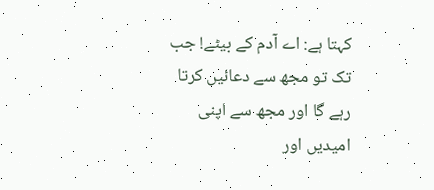کہتا ہے: اے آدم کے بیٹے! جب تک تو مجھ سے دعائیں کرتا رہے گا اور مجھ سے اپنی امیدیں اور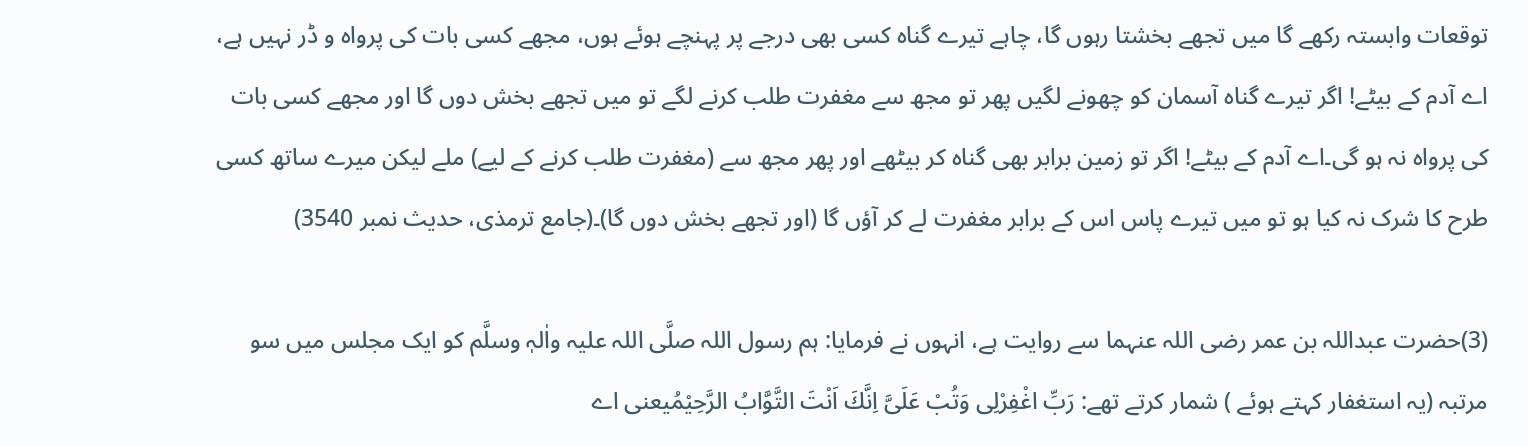توقعات وابستہ رکھے گا میں تجھے بخشتا رہوں گا، چاہے تیرے گناہ کسی بھی درجے پر پہنچے ہوئے ہوں، مجھے کسی بات کی پرواہ و ڈر نہیں ہے، اے آدم کے بیٹے! اگر تیرے گناہ آسمان کو چھونے لگیں پھر تو مجھ سے مغفرت طلب کرنے لگے تو میں تجھے بخش دوں گا اور مجھے کسی بات کی پرواہ نہ ہو گی۔اے آدم کے بیٹے! اگر تو زمین برابر بھی گناہ کر بیٹھے اور پھر مجھ سے (مغفرت طلب کرنے کے لیے) ملے لیکن میرے ساتھ کسی طرح کا شرک نہ کیا ہو تو میں تیرے پاس اس کے برابر مغفرت لے کر آؤں گا (اور تجھے بخش دوں گا)۔(جامع ترمذی، حدیث نمبر 3540)

(3)حضرت عبداللہ بن عمر رضی اللہ عنہما سے روایت ہے، انہوں نے فرمایا: ہم رسول اللہ صلَّی اللہ علیہ واٰلہٖ وسلَّم کو ایک مجلس میں سو مرتبہ (یہ استغفار کہتے ہوئے ) شمار کرتے تھے: رَبِّ اغْفِرْلِی وَتُبْ عَلَیَّ اِنَّكَ اَنْتَ التَّوَّابُ الرَّحِیْمُیعنی اے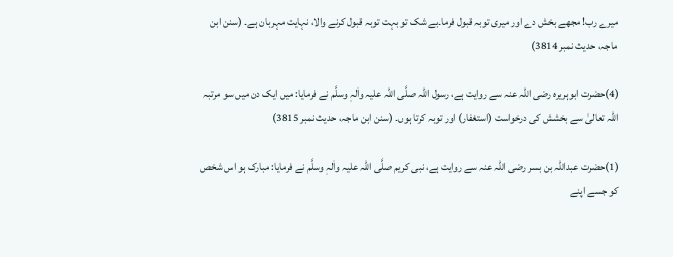میرے رب! مجھے بخش دے اور میری توبہ قبول فرما۔بے شک تو بہت توبہ قبول کرنے والا، نہایت مہربان ہے۔ (سنن ابن ماجہ، حدیث نمبر 3814)

(4)حضرت ابوہریرہ رضی اللہ عنہ سے روایت ہے، رسول اللہ صلَّی اللہ علیہ واٰلہٖ وسلَّم نے فرمایا: میں ایک دن میں سو مرتبہ اللہ تعالیٰ سے بخشش کی درخواست (استغفار) اور توبہ کرتا ہوں۔ (سنن ابن ماجہ، حدیث نمبر 3815)

(1)حضرت عبداللہ بن بسر رضی اللہ عنہ سے روایت ہے، نبی کریم صلَّی اللہ علیہ واٰلہٖ وسلَّم نے فرمایا: مبارک ہو اس شخص کو جسے اپنے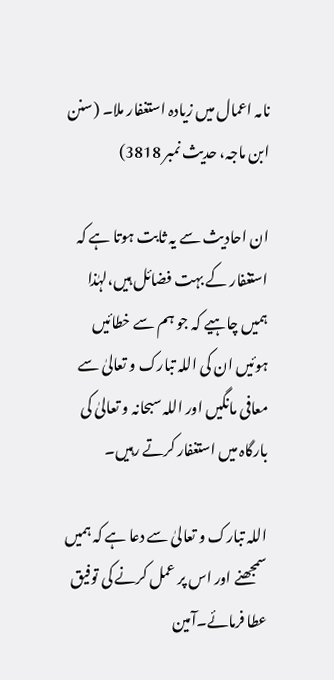نامہ اعمال میں زیادہ استغفار ملا۔ (سنن ابن ماجہ، حدیث نمبر 3818)

ان احادیث سے یہ ثابت ہوتا ہے کہ استغفار کے بہت فضائل ہیں،لہٰذا ہمیں چاہیے کہ جو ہم سے خطائیں ہوئیں ان کی اللہ تبارک و تعالیٰ سے معافی مانگیں اور اللہ سبحانہ و تعالیٰ کی بارگاہ میں استغفار کرتے رہیں۔

اللہ تبارک و تعالیٰ سے دعا ہے کہ ہمیں سمجھنے اور اس پر عمل کرنے کی توفیق عطا فرمائے۔آمین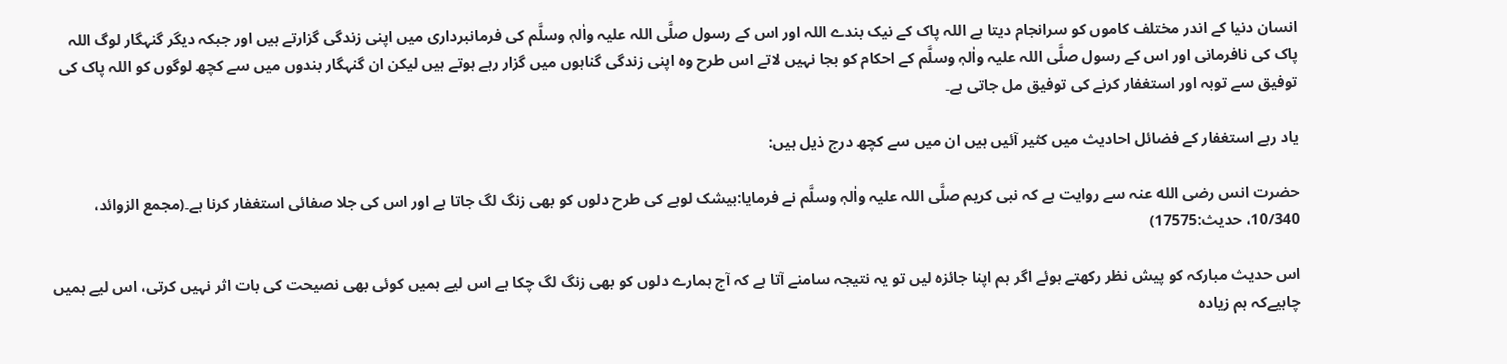انسان دنیا کے اندر مختلف کاموں کو سرانجام دیتا ہے اللہ پاک کے نیک بندے اللہ اور اس کے رسول صلَّی اللہ علیہ واٰلہٖ وسلَّم کی فرمانبرداری میں اپنی زندگی گزارتے ہیں اور جبکہ دیگر گنہگار لوگ اللہ پاک کی نافرمانی اور اس کے رسول صلَّی اللہ علیہ واٰلہٖ وسلَّم کے احکام کو بجا نہیں لاتے اس طرح وہ اپنی زندگی گناہوں میں گزار رہے ہوتے ہیں لیکن ان گنہگار بندوں میں سے کچھ لوگوں کو اللہ پاک کی توفیق سے توبہ اور استغفار کرنے کی توفیق مل جاتی ہے۔

یاد رہے استغفار کے فضائل احادیث میں کثیر آئیں ہیں ان میں سے کچھ درج ذیل ہیں:

حضرت انس رضی الله عنہ سے روایت ہے کہ نبی کریم صلَّی اللہ علیہ واٰلہٖ وسلَّم نے فرمایا:بیشک لوہے کی طرح دلوں کو بھی زنگ لگ جاتا ہے اور اس کی جلا صفائی استغفار کرنا ہے۔(مجمع الزوائد، 10/340، حدیث:17575)

اس حدیث مبارکہ کو پیش نظر رکھتے ہوئے اگر ہم اپنا جائزہ لیں تو یہ نتیجہ سامنے آتا ہے کہ آج ہمارے دلوں کو بھی زنگ لگ چکا ہے اس لیے ہمیں کوئی بھی نصیحت کی بات اثر نہیں کرتی، اس لیے ہمیں چاہیےکہ ہم زیادہ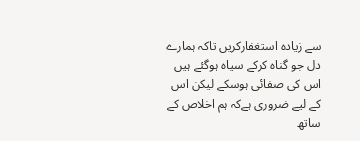سے زیادہ استغفارکریں تاکہ ہمارے دل جو گناہ کرکے سیاہ ہوگئے ہیں اس کی صفائی ہوسکے لیکن اس کے لیے ضروری ہےکہ ہم اخلاص کے ساتھ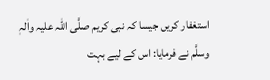استغفار کریں جیسا کہ نبی کریم صلَّی اللہ علیہ واٰلہٖ وسلَّم نے فرمایا: اس کے لیے بہت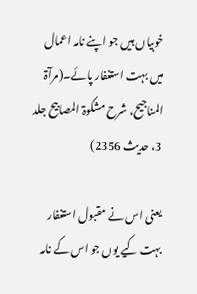خوبیاں ہیں جو اپنے نامہ اعمال میں بہت استغفار پائے۔(مرآۃ المناجیح، شرح مشکوۃ المصابیح جلد 3، حدیث 2356)

یعنی اس نے مقبول استغفار بہت کیے یوں جو اس کے نامہ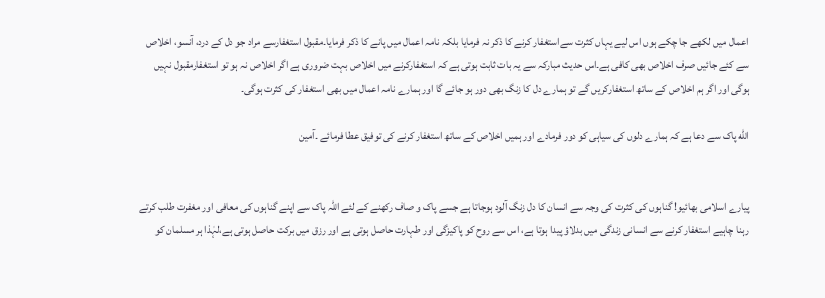اعمال میں لکھے جا چکے ہوں اس لیے یہاں کثرت سےاستغفار کرنے کا ذکر نہ فرمایا بلکہ نامہ اعمال میں پانے کا ذکر فرمایا۔مقبول استغفارسے مراد جو دل کے درد، آنسو، اخلاص سے کئے جائیں صرف اخلاص بھی کافی ہے۔اس حدیث مبارکہ سے یہ بات ثابت ہوتی ہے کہ استغفارکرنے میں اخلاص بہت ضروری ہے اگر اخلاص نہ ہو تو استغفارمقبول نہیں ہوگی اور اگر ہم اخلاص کے ساتھ استغفارکریں گے تو ہمارے دل کا زنگ بھی دور ہو جائے گا اور ہمارے نامہ اعمال میں بھی استغفار کی کثرت ہوگی۔

الله پاک سے دعا ہے کہ ہمارے دلوں کی سیاہی کو دور فرمادے اور ہمیں اخلاص کے ساتھ استغفار کرنے کی توفیق عطا فرمائے ۔آمین


پیارے اسلامی بھائیو! گناہوں کی کثرت کی وجہ سے انسان کا دل زنگ آلود ہوجاتا ہے جسے پاک و صاف رکھنے کے لئے اللہ پاک سے اپنے گناہوں کی معافی اور مغفرت طلب کرتے رہنا چاہیے استغفار کرنے سے انسانی زندگی میں بدلاؤ پیدا ہوتا ہے، اس سے روح کو پاکیزگی اور طہارت حاصل ہوتی ہے اور رزق میں برکت حاصل ہوتی ہے،لہٰذا ہر مسلمان کو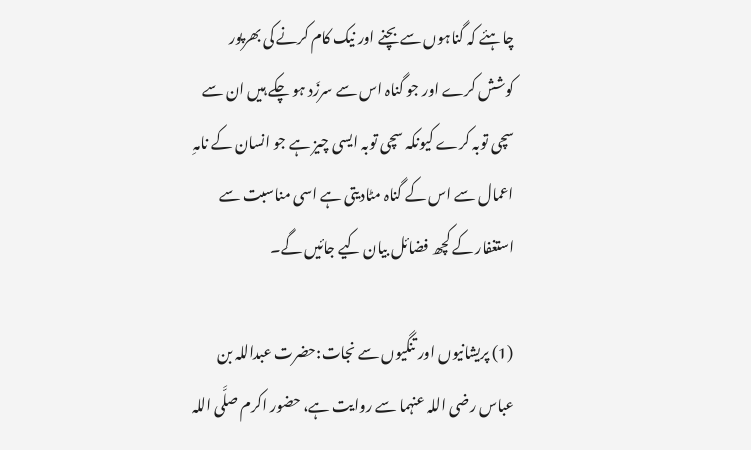چاہئے کہ گناہوں سے بچنے اور نیک کام کرنے کی بھرپور کوشش کرے اور جو گناہ اس سے سرزَد ہو چکے ہیں ان سے سچی توبہ کرے کیونکہ سچی توبہ ایسی چیز ہے جو انسان کے نامہِ اعمال سے اس کے گناہ مٹادیتی ہے اسی مناسبت سے استغفار کے کچھ فضائل بیان کیے جائیں گے۔

(1) پریشانیوں اور تنگیوں سے نجات:حضرت عبداللہ بن عباس رضی اللہ عنہما سے روایت ہے، حضور اکرم صلَّی اللہ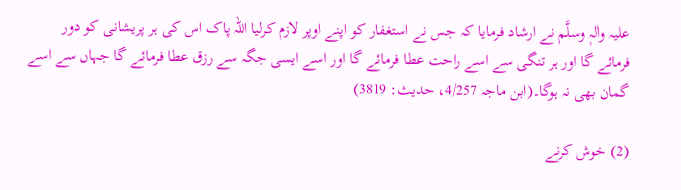علیہ واٰلہٖ وسلَّم نے ارشاد فرمایا کہ جس نے استغفار کو اپنے اوپر لازم کرلیا اللہ پاک اس کی ہر پریشانی کو دور فرمائے گا اور ہر تنگی سے اسے راحت عطا فرمائے گا اور اسے ایسی جگہ سے رزق عطا فرمائے گا جہاں سے اسے گمان بھی نہ ہوگا۔(ابن ماجہ 4/257، حدیث: 3819)

(2) خوش کرنے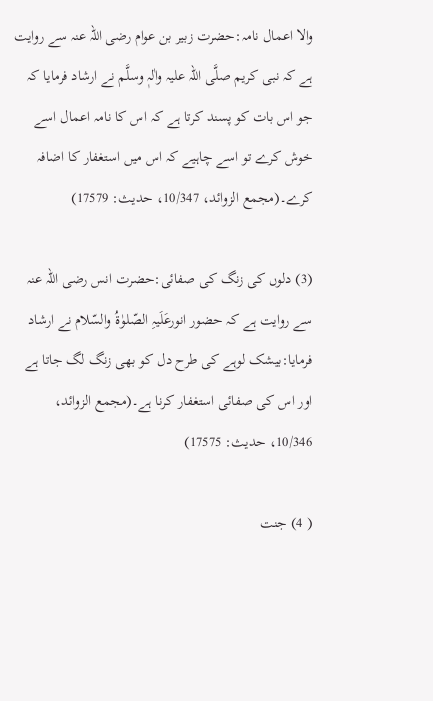والا اعمال نامہ:حضرت زبیر بن عوام رضی اللہ عنہ سے روایت ہے کہ نبی کریم صلَّی اللہ علیہ واٰلہٖ وسلَّم نے ارشاد فرمایا کہ جو اس بات کو پسند کرتا ہے کہ اس کا نامہ اعمال اسے خوش کرے تو اسے چاہیے کہ اس میں استغفار کا اضافہ کرے۔(مجمع الزوائد، 10/347، حدیث: 17579)

(3) دلوں کی زنگ کی صفائی:حضرت انس رضی اللہ عنہ سے روایت ہے کہ حضور انورعَلَیہِ الصّلوٰۃُ والسّلام نے ارشاد فرمایا:بیشک لوہے کی طرح دل کو بھی زنگ لگ جاتا ہے اور اس کی صفائی استغفار کرنا ہے۔(مجمع الزوائد، 10/346، حدیث: 17575)

( 4) جنت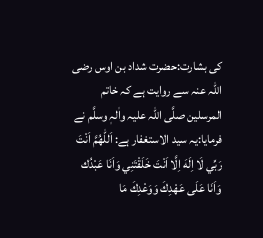کی بشارت:حضرت شداد بن اوس رضی اللہ عنہ سے روایت ہے کہ خاتم المرسلین صلَّی اللہ علیہ واٰلہٖ وسلَّم نے فرمایا:یہ سید الاستغفار ہے: اَللّٰهُمَّ اَنْتَ رَبِّي لَا اِلَهَ اِلَّا اَنْتَ خَلَقْتَنِي وَاَنَا عَبْدُك وَاَنَا عَلَى عَهْدِكَ وَوَعْدِكَ مَا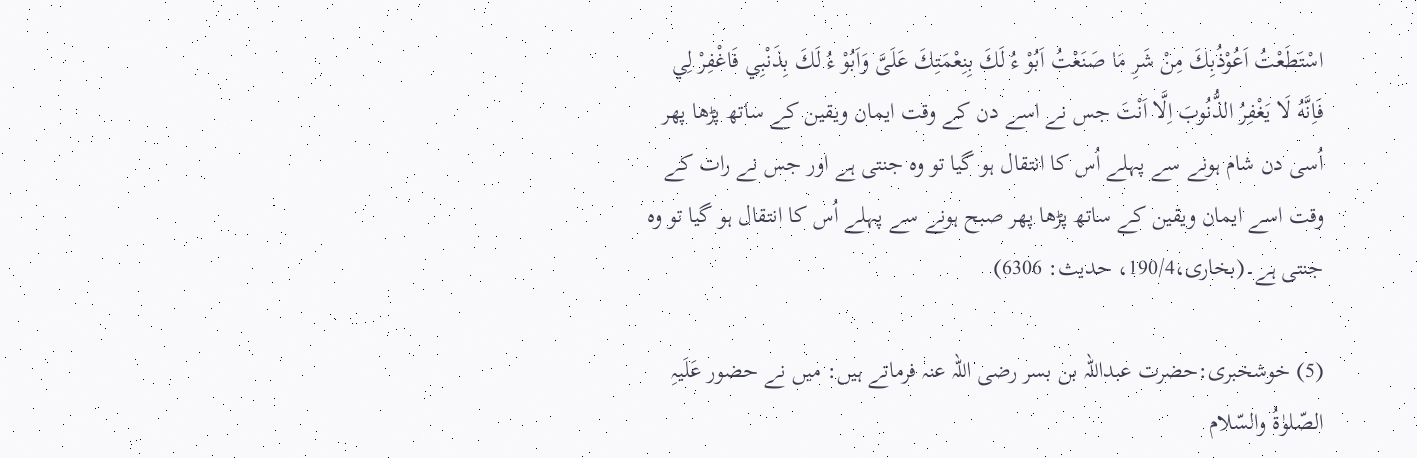اسْتَطَعْتُ اَعُوْذُبِكَ مِنْ شَرِ مَا صَنَعْتُ اَبُوْ ءُ لَكَ بِنِعْمَتِكَ عَلَىَّ وَاَبُوْ ءُ لَكَ بِذَنْبِي فَاغْفِرْ لِي فَاِنَّهُ لَا يَغْفِرُ الذُّنُوبَ اِلَّا اَنْتَ جس نے اسے دن کے وقت ایمان ویقین کے ساتھ پڑھا پھر اُسی دن شام ہونے سے پہلے اُس کا انتقال ہو گیا تو وہ جنتی ہے اور جس نے رات کے وقت اسے ایمان ویقین کے ساتھ پڑھا پھر صبح ہونے سے پہلے اُس کا انتقال ہو گیا تو وہ جنتی ہے۔(بخاری،190/4، حدیث: 6306)

(5) خوشخبری:حضرت عبداللہ بن بسر رضی اللہ عنہ فرماتے ہیں: میں نے حضور عَلَیہِ الصّلوٰۃُ والسّلام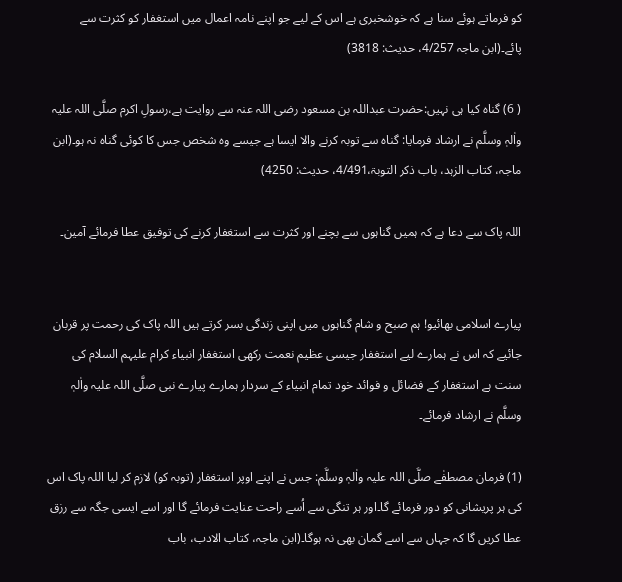کو فرماتے ہوئے سنا ہے کہ خوشخبری ہے اس کے لیے جو اپنے نامہ اعمال میں استغفار کو کثرت سے پائے۔(ابن ماجہ 4/257، حدیث: 3818)

( 6) گناہ کیا ہی نہیں:حضرت عبداللہ بن مسعود رضی اللہ عنہ سے روایت ہے،رسولِ اکرم صلَّی اللہ علیہ واٰلہٖ وسلَّم نے ارشاد فرمایا: گناہ سے توبہ کرنے والا ایسا ہے جیسے وہ شخص جس کا کوئی گناہ نہ ہو۔(ابن ماجہ، کتاب الزہد، باب ذکر التوبۃ،4/491، حدیث: 4250)

اللہ پاک سے دعا ہے کہ ہمیں گناہوں سے بچنے اور کثرت سے استغفار کرنے کی توفیق عطا فرمائے آمین۔


پیارے اسلامی بھائیو! ہم صبح و شام گناہوں میں اپنی زندگی بسر کرتے ہیں اللہ پاک کی رحمت پر قربان جائیے کہ اس نے ہمارے لیے استغفار جیسی عظیم نعمت رکھی استغفار انبیاء کرام علیہم السلام کی سنت ہے استغفار کے فضائل و فوائد خود تمام انبیاء کے سردار ہمارے پیارے نبی صلَّی اللہ علیہ واٰلہٖ وسلَّم نے ارشاد فرمائے۔

(1) فرمان مصطفٰے صلَّی اللہ علیہ واٰلہٖ وسلَّم: جس نے اپنے اوپر استغفار (توبہ کو) لازم کر لیا اللہ پاک اس کی ہر پریشانی کو دور فرمائے گا۔اور ہر تنگی سے اُسے راحت عنایت فرمائے گا اور اسے ایسی جگہ سے رزق عطا کریں گا کہ جہاں سے اسے گمان بھی نہ ہوگا۔(ابن ماجہ، کتاب الادب، باب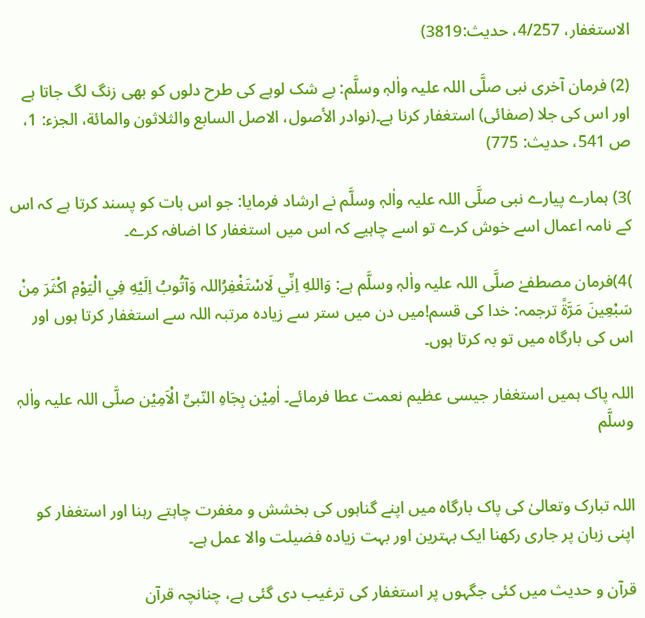الاستغفار، 4/257، حدیث:3819)

(2) فرمان آخری نبی صلَّی اللہ علیہ واٰلہٖ وسلَّم: بے شک لوہے کی طرح دلوں کو بھی زنگ لگ جاتا ہے اور اس کی جلا (صفائی) استغفار کرنا ہے۔(نوادر الأصول، الاصل السابع والثلاثون والمائة، الجزء: 1، ص 541، حدیث: 775)

)3) ہمارے پیارے نبی صلَّی اللہ علیہ واٰلہٖ وسلَّم نے ارشاد فرمایا: جو اس بات کو پسند کرتا ہے کہ اس کے نامہ اعمال اسے خوش کرے تو اسے چاہیے کہ اس میں استغفار کا اضافہ کرے۔

)4)فرمان مصطفےٰ صلَّی اللہ علیہ واٰلہٖ وسلَّم ہے: وَاللهِ اِنِّي لَاسْتَغْفِرُاللہ وَآتُوبُ اِلَيْهِ فِي الْيَوْمِ اكْثَرَ مِنْ سَبْعِينَ مَرَّةً ترجمہ: خدا کی قسم!میں دن میں ستر سے زیادہ مرتبہ اللہ سے استغفار کرتا ہوں اور اس کی بارگاہ میں تو بہ کرتا ہوں۔

اللہ پاک ہمیں استغفار جیسی عظیم نعمت عطا فرمائے۔ اٰمِیْن بِجَاہِ النّبیِّ الْاَمِیْن صلَّی اللہ علیہ واٰلہٖ وسلَّم


اللہ تبارک وتعالیٰ کی پاک بارگاہ میں اپنے گناہوں کی بخشش و مغفرت چاہتے رہنا اور استغفار کو اپنی زبان پر جاری رکھنا ایک بہترین اور بہت زیادہ فضیلت والا عمل ہے۔

قرآن و حدیث میں کئی جگہوں پر استغفار کی ترغیب دی گئی ہے، چنانچہ قرآن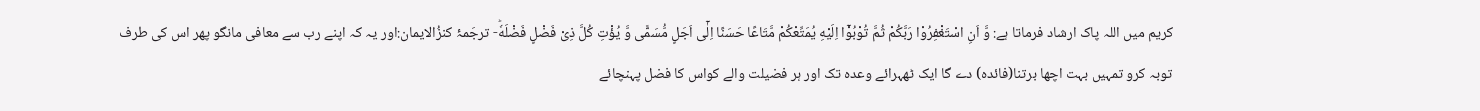کریم میں اللہ پاک ارشاد فرماتا ہے: وَّ اَنِ اسْتَغْفِرُوْا رَبَّكُمْ ثُمَّ تُوْبُوْۤا اِلَیْهِ یُمَتِّعْكُمْ مَّتَاعًا حَسَنًا اِلٰۤى اَجَلٍ مُّسَمًّى وَّ یُؤْتِ كُلَّ ذِیْ فَضْلٍ فَضْلَهٗؕ- ترجَمۂ کنزُالایمان:اور یہ کہ اپنے رب سے معافی مانگو پھر اس کی طرف توبہ کرو تمہیں بہت اچھا برتنا(فائدہ) دے گا ایک ٹھہرائے وعدہ تک اور ہر فضیلت والے کواس کا فضل پہنچائے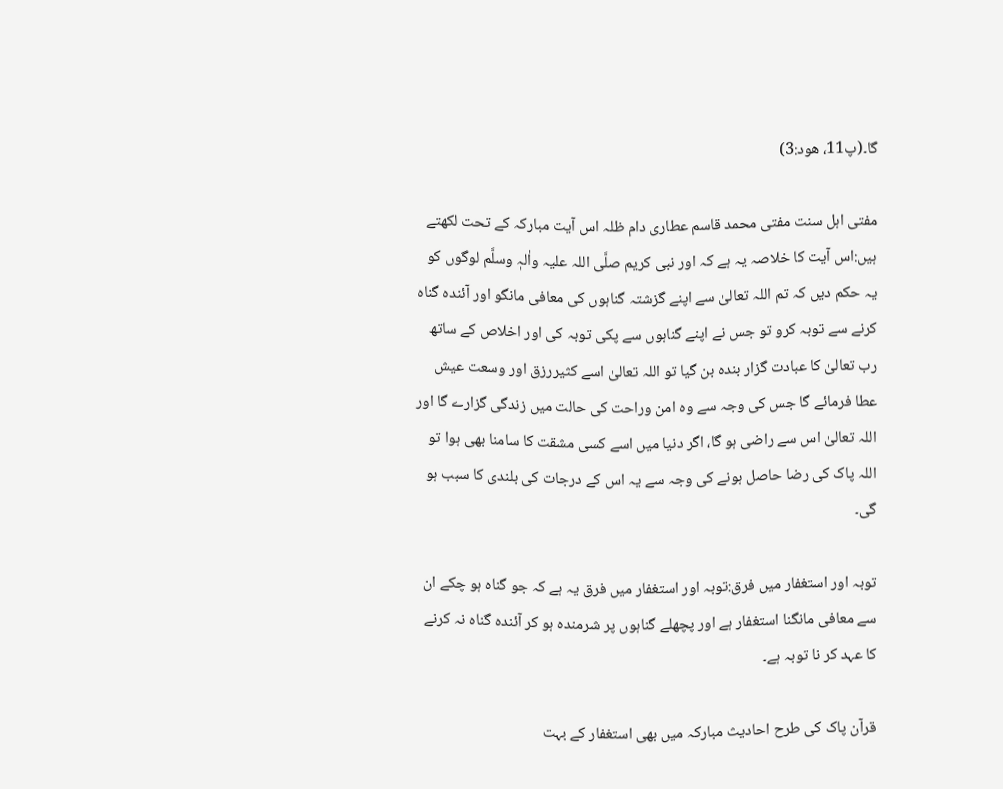گا۔(پ11، ھود:3)

مفتی اہل سنت مفتی محمد قاسم عطاری دام ظلہ اس آیت مبارکہ کے تحت لکھتے ہیں:اس آیت کا خلاصہ یہ ہے کہ اور نبی کریم صلَّی اللہ علیہ واٰلہٖ وسلَّم لوگوں کو یہ حکم دیں کہ تم اللہ تعالیٰ سے اپنے گزشتہ گناہوں کی معافی مانگو اور آئندہ گناہ کرنے سے توبہ کرو تو جس نے اپنے گناہوں سے پکی توبہ کی اور اخلاص کے ساتھ رب تعالیٰ کا عبادت گزار بندہ بن گیا تو اللہ تعالیٰ اسے کثیررزق اور وسعت عیش عطا فرمائے گا جس کی وجہ سے وہ امن وراحت کی حالت میں زندگی گزارے گا اور اللہ تعالیٰ اس سے راضی ہو گا، اگر دنیا میں اسے کسی مشقت کا سامنا بھی ہوا تو اللہ پاک کی رضا حاصل ہونے کی وجہ سے یہ اس کے درجات کی بلندی کا سبب ہو گی۔

توبہ اور استغفار میں فرق:توبہ اور استغفار میں فرق یہ ہے کہ جو گناہ ہو چکے ان سے معافی مانگنا استغفار ہے اور پچھلے گناہوں پر شرمندہ ہو کر آئندہ گناہ نہ کرنے کا عہد کر نا توبہ ہے۔

قرآن پاک کی طرح احادیث مبارکہ میں بھی استغفار کے بہت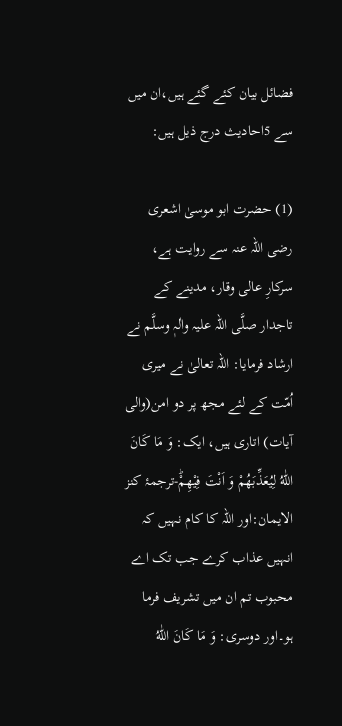فضائل بیان کئے گئے ہیں،ان میں سے 5احادیث درج ذیل ہیں:

(1) حضرت ابو موسیٰ اشعری رضی اللہ عنہ سے روایت ہے، سرکارِ عالی وقار، مدینے کے تاجدار صلَّی اللہ علیہ واٰلہٖ وسلَّم نے ارشاد فرمایا: اللہ تعالیٰ نے میری اُمّت کے لئے مجھ پر دو امن(والی آیات) اتاری ہیں، ایک: وَ مَا كَانَ اللّٰهُ لِیُعَذِّبَهُمْ وَ اَنْتَ فِیْهِمْؕ-ترجمۂ کنز الایمان:اور اللہ کا کام نہیں کہ انہیں عذاب کرے جب تک اے محبوب تم ان میں تشریف فرما ہو۔اور دوسری: وَ مَا كَانَ اللّٰهُ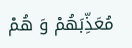مُعَذِّبَهُمْ وَ هُمْ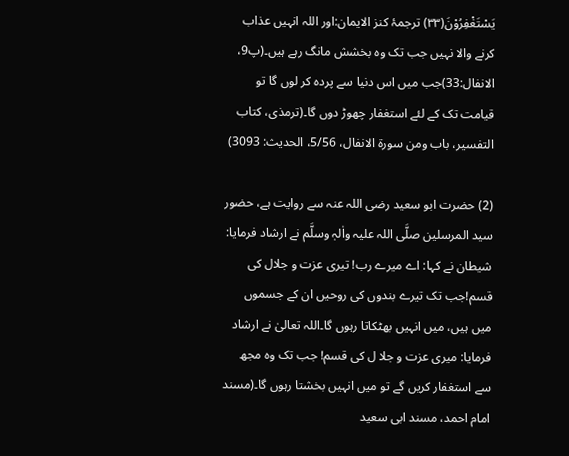یَسْتَغْفِرُوْنَ(۳۳) ترجمۂ کنز الایمان:اور اللہ انہیں عذاب کرنے والا نہیں جب تک وہ بخشش مانگ رہے ہیں۔(پ9، الانفال:33)جب میں اس دنیا سے پردہ کر لوں گا تو قیامت تک کے لئے استغفار چھوڑ دوں گا۔(ترمذی، کتاب التفسیر، باب ومن سورۃ الانفال، 5/56، الحدیث: 3093)

(2) حضرت ابو سعید رضی اللہ عنہ سے روایت ہے، حضور سید المرسلین صلَّی اللہ علیہ واٰلہٖ وسلَّم نے ارشاد فرمایا: شیطان نے کہا: اے میرے رب! تیری عزت و جلال کی قسم!جب تک تیرے بندوں کی روحیں ان کے جسموں میں ہیں، میں انہیں بھٹکاتا رہوں گا۔اللہ تعالیٰ نے ارشاد فرمایا: میری عزت و جلا ل کی قسم! جب تک وہ مجھ سے استغفار کریں گے تو میں انہیں بخشتا رہوں گا۔(مسند امام احمد، مسند ابی سعید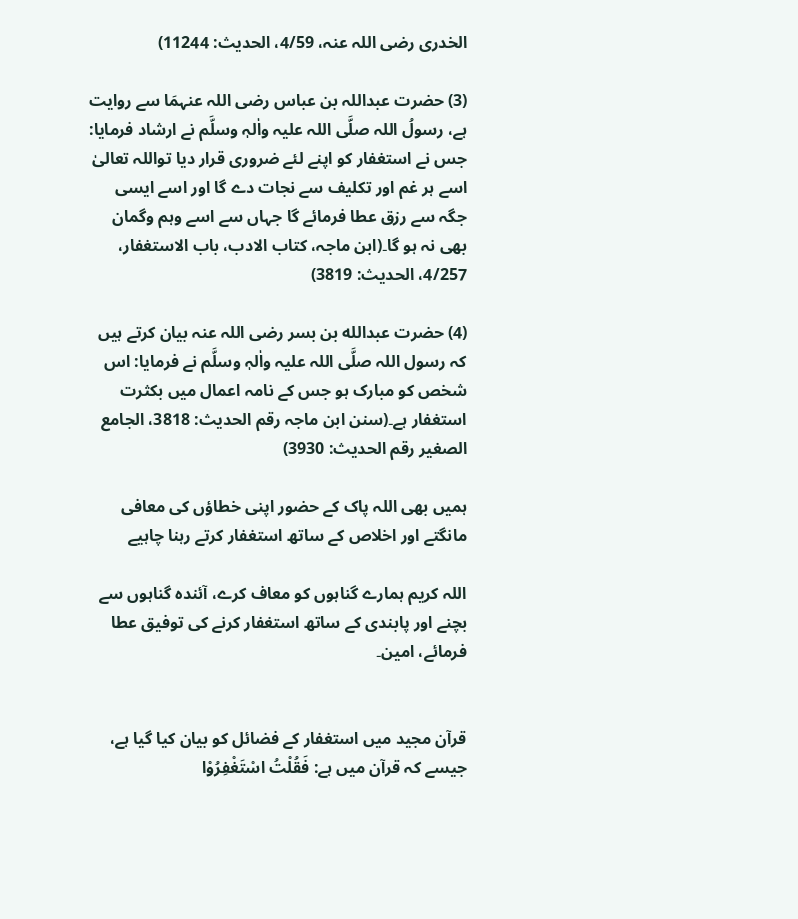الخدری رضی اللہ عنہ، 4/59، الحدیث: 11244)

(3) حضرت عبداللہ بن عباس رضی اللہ عنہمَا سے روایت ہے، رسولُ اللہ صلَّی اللہ علیہ واٰلہٖ وسلَّم نے ارشاد فرمایا: جس نے استغفار کو اپنے لئے ضروری قرار دیا تواللہ تعالیٰ اسے ہر غم اور تکلیف سے نجات دے گا اور اسے ایسی جگہ سے رزق عطا فرمائے گا جہاں سے اسے وہم وگمان بھی نہ ہو گا۔(ابن ماجہ، کتاب الادب، باب الاستغفار، 4/257، الحدیث: 3819)

(4) حضرت عبدالله بن بسر رضی اللہ عنہ بیان کرتے ہیں کہ رسول اللہ صلَّی اللہ علیہ واٰلہٖ وسلَّم نے فرمایا: اس شخص کو مبارک ہو جس کے نامہ اعمال میں بکثرت استغفار ہے۔(سنن ابن ماجہ رقم الحديث: 3818، الجامع الصغير رقم الحديث: 3930)

ہمیں بھی اللہ پاک کے حضور اپنی خطاؤں کی معافی مانگتے اور اخلاص کے ساتھ استغفار کرتے رہنا چاہیے

اللہ کریم ہمارے گناہوں کو معاف کرے، آئندہ گناہوں سے بچنے اور پابندی کے ساتھ استغفار کرنے کی توفیق عطا فرمائے، امین۔


قرآن مجید میں استغفار کے فضائل کو بیان کیا گیا ہے، جیسے کہ قرآن میں ہے: فَقُلْتُ اسْتَغْفِرُوْا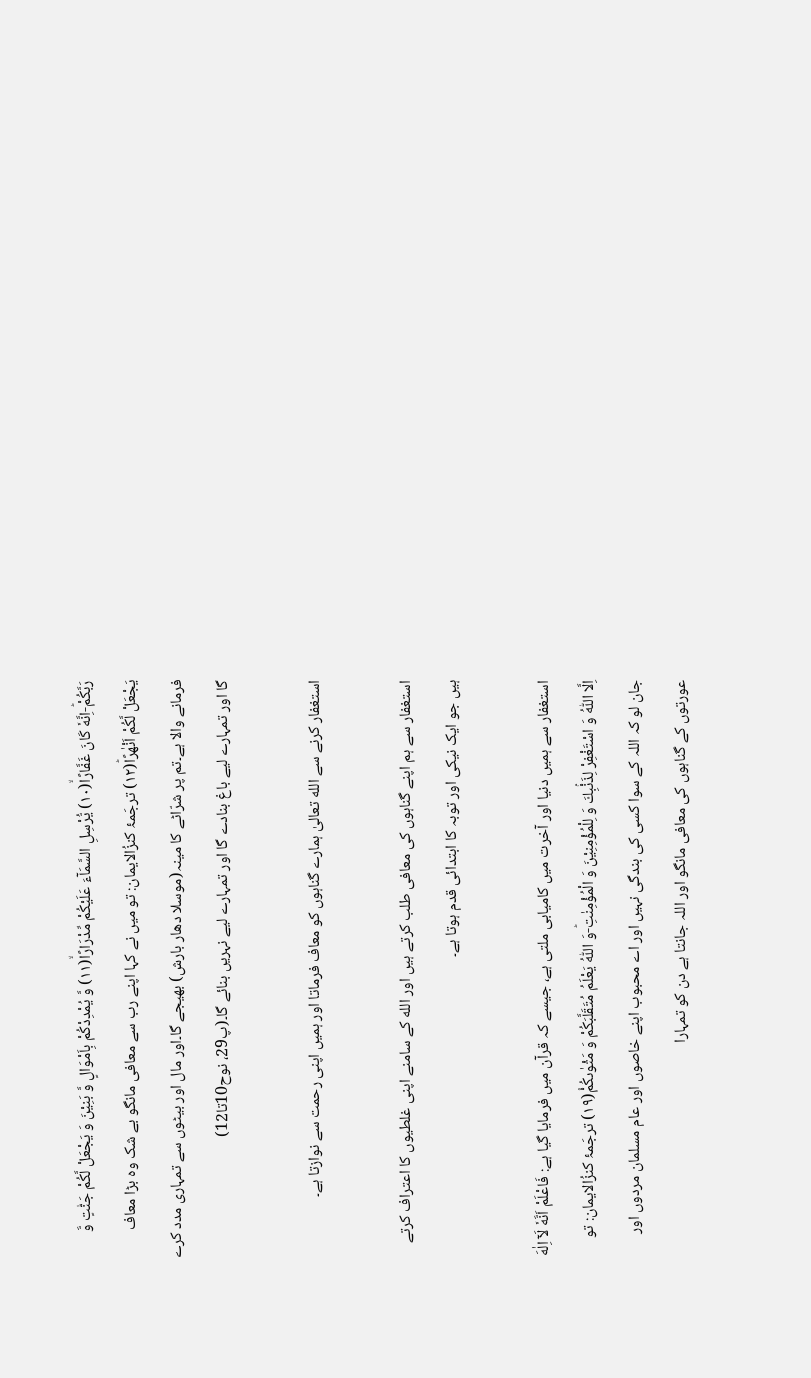رَبَّكُمْؕ-اِنَّهٗ كَانَ غَفَّارًاۙ(۱۰) یُّرْسِلِ السَّمَآءَ عَلَیْكُمْ مِّدْرَارًاۙ(۱۱) وَّ یُمْدِدْكُمْ بِاَمْوَالٍ وَّ بَنِیْنَ وَ یَجْعَلْ لَّكُمْ جَنّٰتٍ وَّ یَجْعَلْ لَّكُمْ اَنْهٰرًاؕ(۱۲) ترجَمۂ کنزُالایمان: تو میں نے کہا اپنے رب سے معافی مانگو بے شک وہ بڑا معاف فرمانے والا ہے۔تم پر شرّاٹے کا مینہ(موسلا دھار بارش) بھیجے گا۔اور مال اور بیٹوں سے تمہاری مدد کرے گا اور تمہارے لیے باغ بنادے گا اور تمہارے لیے نہریں بنائے گا۔(پ29، نوح10تا12)

استغفار کرنے سے الله تعالیٰ ہمارے گناہوں کو معاف فرماتا اور ہمیں اپنی رحمت سے نوازتا ہے۔

استغفار سے ہم اپنے گناہوں کی معافی طلب کرتے ہیں اور الله کے سامنے اپنی غلطیوں کا اعتراف کرتے ہیں جو ایک نیکی اور توبہ کا ابتدائی قدم ہوتا ہے۔

استغفار سے ہمیں دنیا اور آخرت میں کامیابی ملتی ہے، جیسے کہ قرآن میں فرمایا گیا ہے: فَاعْلَمْ اَنَّهٗ لَاۤ اِلٰهَ اِلَّا اللّٰهُ وَ اسْتَغْفِرْ لِذَنْۢبِكَ وَ لِلْمُؤْمِنِیْنَ وَ الْمُؤْمِنٰتِؕ-وَ اللّٰهُ یَعْلَمُ مُتَقَلَّبَكُمْ وَ مَثْوٰىكُمْ۠(۱۹) ترجَمۂ کنزُالایمان: تو جان لو کہ اللہ کے سوا کسی کی بندگی نہیں اور اے محبوب اپنے خاصوں اور عام مسلمان مردوں اور عورتوں کے گناہوں کی معافی مانگو اور اللہ جانتا ہے دن کو تمہارا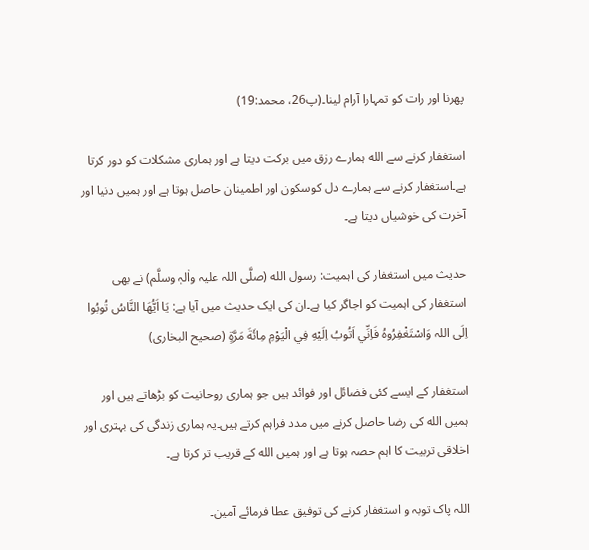پھرنا اور رات کو تمہارا آرام لینا۔(پ26، محمد:19)

استغفار کرنے سے الله ہمارے رزق میں برکت دیتا ہے اور ہماری مشکلات کو دور کرتا ہے۔استغفار کرنے سے ہمارے دل کوسکون اور اطمینان حاصل ہوتا ہے اور ہمیں دنیا اور آخرت کی خوشیاں دیتا ہے۔

حدیث میں استغفار کی اہمیت: رسول الله (صلَّی اللہ علیہ واٰلہٖ وسلَّم) نے بھی استغفار کی اہمیت کو اجاگر کیا ہے۔ان کی ایک حدیث میں آیا ہے: يَا اَيُّهَا النَّاسُ تُوبُوا اِلَى اللہ وَاسْتَغْفِرُوهُ فَاِنِّي اَتُوبُ اِلَيْهِ فِي الْيَوْمِ مِائَةَ مَرَّةٍ (صحیح البخاری)

استغفار کے ایسے کئی فضائل اور فوائد ہیں جو ہماری روحانیت کو بڑھاتے ہیں اور ہمیں الله کی رضا حاصل کرنے میں مدد فراہم کرتے ہیں۔یہ ہماری زندگی کی بہتری اور اخلاقی تربیت کا اہم حصہ ہوتا ہے اور ہمیں الله کے قریب تر کرتا ہے۔

اللہ پاک توبہ و استغفار کرنے کی توفیق عطا فرمائے آمین۔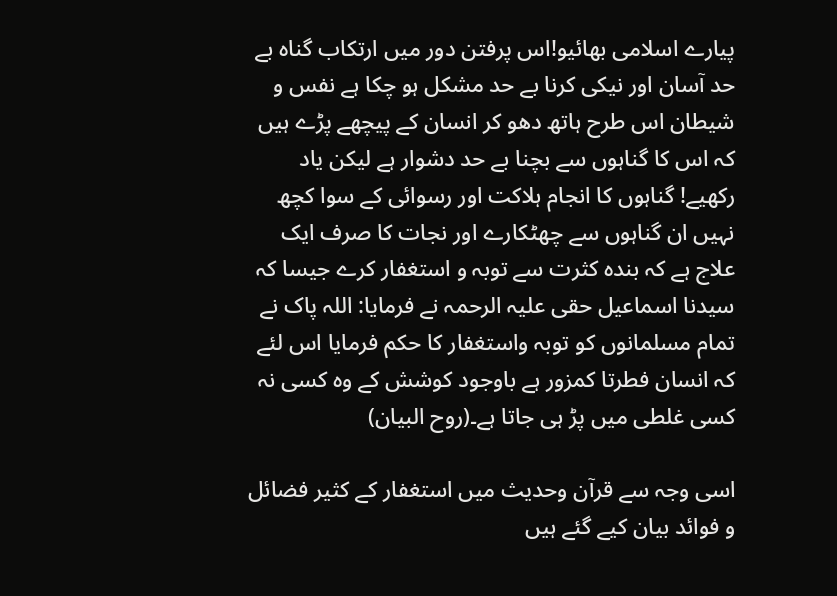پیارے اسلامی بھائیو!اس پرفتن دور میں ارتکاب گناہ بے حد آسان اور نیکی کرنا بے حد مشکل ہو چکا ہے نفس و شیطان اس طرح ہاتھ دھو کر انسان کے پیچھے پڑے ہیں کہ اس کا گناہوں سے بچنا بے حد دشوار ہے لیکن یاد رکھیے! گناہوں کا انجام ہلاکت اور رسوائی کے سوا کچھ نہیں ان گناہوں سے چھٹکارے اور نجات کا صرف ایک علاج ہے کہ بندہ کثرت سے توبہ و استغفار کرے جیسا کہ سیدنا اسماعیل حقی علیہ الرحمہ نے فرمایا: اللہ پاک نے تمام مسلمانوں کو توبہ واستغفار کا حکم فرمایا اس لئے کہ انسان فطرتا کمزور ہے باوجود کوشش کے وہ کسی نہ کسی غلطی میں پڑ ہی جاتا ہے۔(روح البیان)

اسی وجہ سے قرآن وحدیث میں استغفار کے کثیر فضائل و فوائد بیان کیے گئے ہیں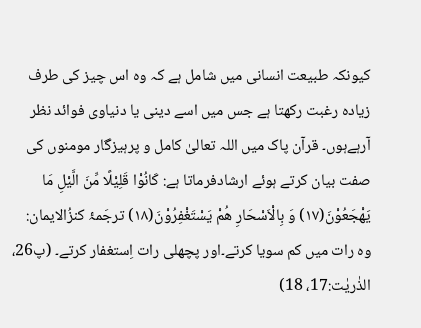کیونکہ طبیعت انسانی میں شامل ہے کہ وہ اس چیز کی طرف زیادہ رغبت رکھتا ہے جس میں اسے دینی یا دنیاوی فوائد نظر آرہےہوں۔ قرآن پاک میں اللہ تعالیٰ کامل و پرہیزگار مومنوں کی صفت بیان کرتے ہوئے ارشادفرماتا ہے: كَانُوْا قَلِیْلًا مِّنَ الَّیْلِ مَا یَهْجَعُوْنَ(۱۷) وَ بِالْاَسْحَارِ هُمْ یَسْتَغْفِرُوْنَ(۱۸) ترجَمۂ کنزُالایمان: وہ رات میں کم سویا کرتے۔اور پچھلی رات اِستغفار کرتے۔ (پ26، الذٰریٰت:17، 18)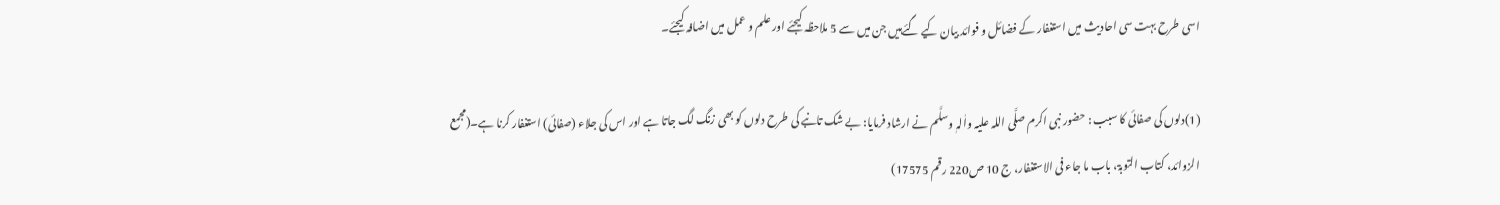اسی طرح بہت سی احادیث میں استغفار کے فضائل و فوائد بیان کیے گئےہیں جن میں سے 5 ملاحظہ کیجئے اور علم و عمل میں اضافہ کیجئے۔

(1)دلوں کی صفائی کا سبب : حضور نبی اکرم صلَّی اللہ علیہ واٰلہٖ وسلَّم نے ارشاد فرمایا: بے شک تانبے کی طرح دلوں کو بھی زنگ لگ جاتا ہے اور اس کی جلاء (صفائی) استغفار کرنا ہے۔(مجمع الزوائد، کتاب التوبۃ، باب ما جاء فى الاستغفار، ج 10 ص220 رقم 17575)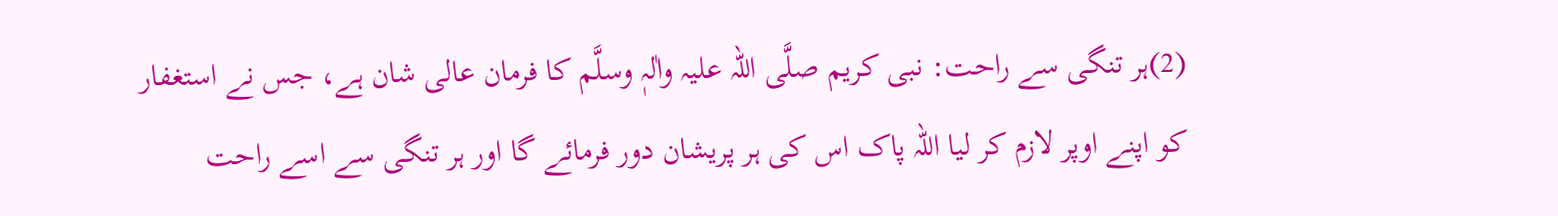(2)ہر تنگی سے راحت: نبی کریم صلَّی اللہ علیہ واٰلہٖ وسلَّم کا فرمان عالی شان ہے، جس نے استغفار کو اپنے اوپر لازم کر لیا اللہ پاک اس کی ہر پریشان دور فرمائے گا اور ہر تنگی سے اسے راحت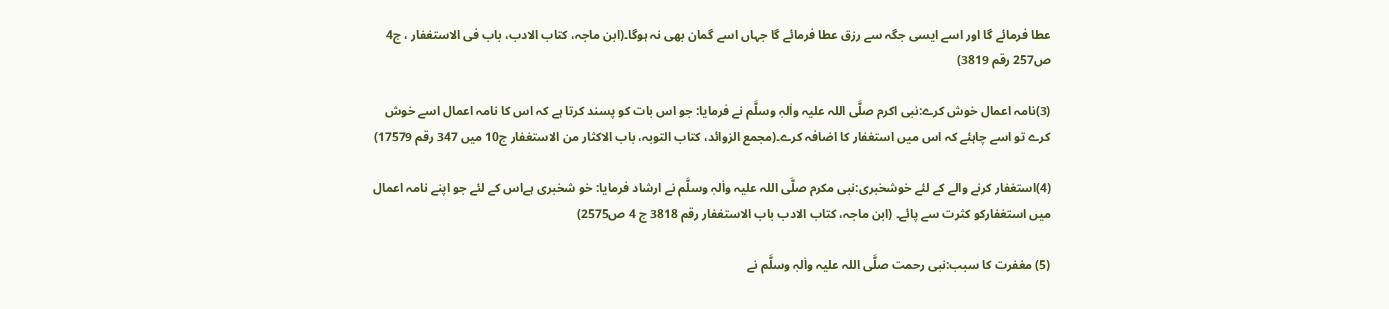عطا فرمائے گا اور اسے ایسی جگہ سے رزق عطا فرمائے گا جہاں اسے گمان بھی نہ ہوگا۔(ابن ماجہ، کتاب الادب، باب فى الاستغفار ، ج4 ص257 رقم 3819)

(3)نامہ اعمال خوش کرے:نبی اکرم صلَّی اللہ علیہ واٰلہٖ وسلَّم نے فرمایا: جو اس بات کو پسند کرتا ہے کہ اس کا نامہ اعمال اسے خوش کرے تو اسے چاہئے کہ اس میں استغفار کا اضافہ کرے۔(مجمع الزوائد، کتاب التوبہ، باب الاكثار من الاستغفار ج10 میں 347 رقم 17579)

(4)استغفار کرنے والے کے لئے خوشخبری:نبی مکرم صلَّی اللہ علیہ واٰلہٖ وسلَّم نے ارشاد فرمایا: خو شخبری ہےاس کے لئے جو اپنے نامہ اعمال میں استغفارکو کثرت سے پائے۔ (ابن ماجہ، کتاب الادب باب الاستغفار رقم 3818 ج 4 ص2575)

(5) مغفرت کا سبب:نبی رحمت صلَّی اللہ علیہ واٰلہٖ وسلَّم نے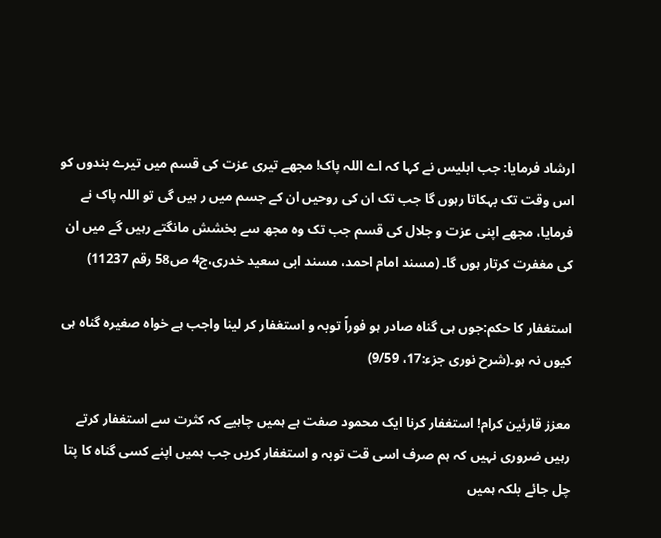ارشاد فرمایا: جب ابلیس نے کہا کہ اے اللہ پاک! مجھے تیری عزت کی قسم میں تیرے بندوں کو اس وقت تک بہکاتا رہوں گا جب تک ان کی روحیں ان کے جسم میں ر ہیں گی تو اللہ پاک نے فرمایا، مجھے اپنی عزت و جلال کی قسم جب تک وہ مجھ سے بخشش مانگتے رہیں گے میں ان کی مغفرت کرتار ہوں گا۔ (مسند امام احمد، مسند ابی سعید خدری،ج4 ص58 رقم 11237)

استغفار کا حکم:جوں ہی گناه صادر ہو فوراً توبہ و استغفار کر لینا واجب ہے خواہ صغیرہ گناہ ہی کیوں نہ ہو۔(شرح نوری جزء:17، 9/59)

معزز قارئین کرام! استغفار کرنا ایک محمود صفت ہے ہمیں چاہیے کہ کثرت سے استغفار کرتے رہیں ضروری نہیں کہ ہم صرف اسی قت توبہ و استغفار کریں جب ہمیں اپنے کسی گناہ کا پتا چل جائے بلکہ ہمیں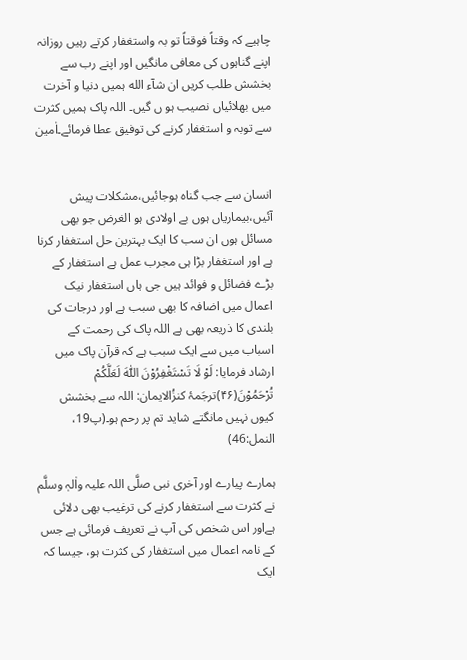چاہیے کہ وقتاً فوقتاً تو بہ واستغفار کرتے رہیں روزانہ اپنے گناہوں کی معافی مانگیں اور اپنے رب سے بخشش طلب کریں ان شآء الله ہمیں دنیا و آخرت میں بھلائیاں نصیب ہو ں گیں۔ اللہ پاک ہمیں کثرت سے توبہ و استغفار کرنے کی توفیق عطا فرمائے۔اٰمین


انسان سے جب گناہ ہوجائیں،مشکلات پیش آئیں،بیماریاں ہوں بے اولادی ہو الغرض جو بھی مسائل ہوں ان سب کا ایک بہترین حل استغفار کرنا ہے اور استغفار بڑا ہی مجرب عمل ہے استغفار کے بڑے فضائل و فوائد ہیں جی ہاں استغفار نیک اعمال میں اضافہ کا بھی سبب ہے اور درجات کی بلندی کا ذریعہ بھی ہے اللہ پاک کی رحمت کے اسباب میں سے ایک سبب ہے کہ قرآن پاک میں ارشاد فرمایا: لَوْ لَا تَسْتَغْفِرُوْنَ اللّٰهَ لَعَلَّكُمْ تُرْحَمُوْنَ(۴۶)ترجَمۂ کنزُالایمان: اللہ سے بخشش کیوں نہیں مانگتے شاید تم پر رحم ہو۔(پ19، النمل:46)

ہمارے پیارے اور آخری نبی صلَّی اللہ علیہ واٰلہٖ وسلَّم نے کثرت سے استغفار کرنے کی ترغیب بھی دلائی ہےاور اس شخص کی آپ نے تعریف فرمائی ہے جس کے نامہ اعمال میں استغفار کی کثرت ہو، جیسا کہ ایک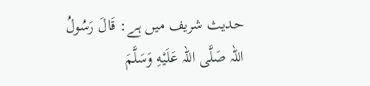حدیث شریف میں ہے: قَالَ رَسُولُ اللہ صَلَّى اللہ عَلَيْهِ وَسَلَّمَ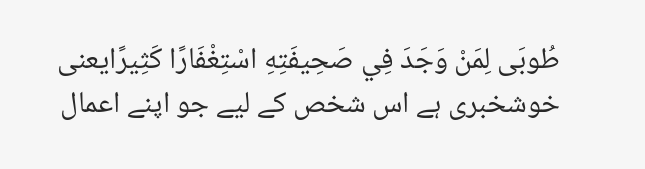طُوبَى لِمَنْ وَجَدَ فِي صَحِيفَتِهِ اسْتِغْفَارًا كَثِيرًایعنی خوشخبری ہے اس شخص کے لیے جو اپنے اعمال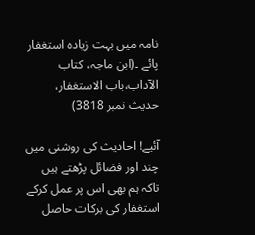نامہ میں بہت زیادہ استغفار پائے ۔(ابن ماجہ، کتاب الآداب،باب الاستغفار، حدیث نمبر 3818)

آئیے! احادیث کی روشنی میں چند اور فضائل پڑھتے ہیں تاکہ ہم بھی اس پر عمل کرکے استغفار کی برکات حاصل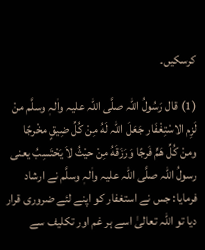کرسکیں۔

(1) قال رَسُولُ اللہ صلَّی اللہ علیہ واٰلہٖ وسلَّم منْ لَزِم الاسْتِغْفَار جَعَلَ اللہ لَهُ مِنْ كُلِّ ضِيقٍ مخْرجًا ومنْ كُلِّ هَمٍّ فَرجًا وَرَزَقَهُ مِنْ حيْثُ لاَ يَحْتَسِبُ یعنی رسولُ اللہ صلَّی اللہ علیہ واٰلہٖ وسلَّم نے ارشاد فرمایا: جس نے استغفار کو اپنے لئے ضروری قرار دیا تو اللہ تعالیٰ اسے ہر غم اور تکلیف سے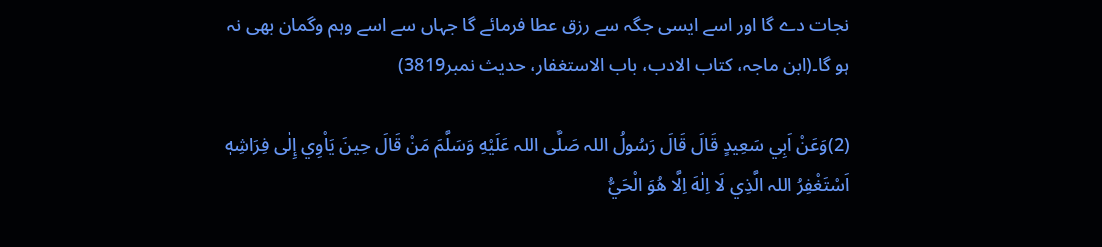نجات دے گا اور اسے ایسی جگہ سے رزق عطا فرمائے گا جہاں سے اسے وہم وگمان بھی نہ ہو گا۔(ابن ماجہ، کتاب الادب، باب الاستغفار، حدیث نمبر3819)

(2)وَعَنْ اَبِي سَعِيدٍ قَالَ قَالَ رَسُولُ اللہ صَلَّى اللہ عَلَيْهِ وَسَلَّمَ مَنْ قَالَ حِينَ يَاْوِي إِلٰى فِرَاشِهٖ اَسْتَغْفِرُ اللہ الَّذِي لَا اِلٰهَ اِلَّا هُوَ الْحَيُّ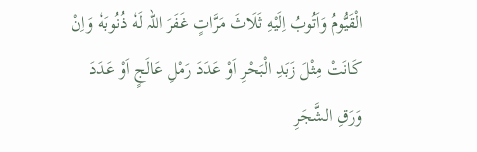الْقَيُّومُ وَاَتُوبُ اِلَيْهِ ثَلَاثَ مَرَّاتٍ غَفَرَ اللہ لَهٗ ذُنُوبَهٗ وَاِنْ كَانَتْ مِثْلَ زَبَدِ الْبَحْرِ اَوْ عَدَدَ رَمْلِ عَالَجٍ اَوْ عَدَدَ وَرَقِ الشَّجَرِ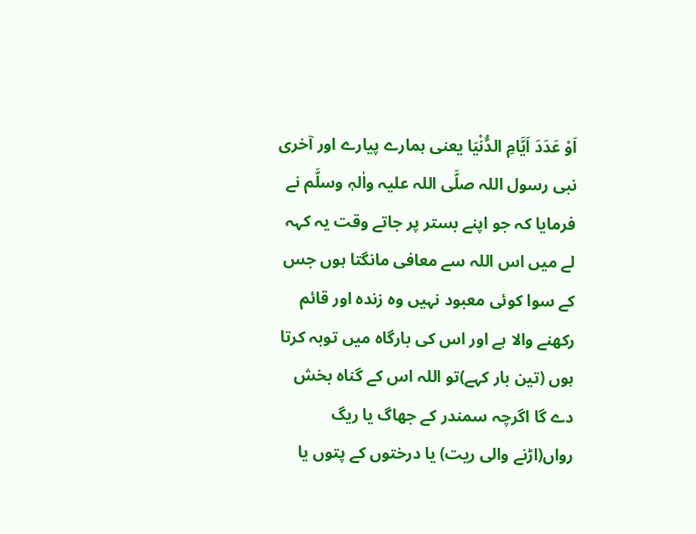اَوْ عَدَدَ اَيَّامِ الدُّنْيَا یعنی ہمارے پیارے اور آخری نبی رسول اللہ صلَّی اللہ علیہ واٰلہٖ وسلَّم نے فرمایا کہ جو اپنے بستر پر جاتے وقت یہ کہہ لے میں اس اللہ سے معافی مانگتا ہوں جس کے سوا کوئی معبود نہیں وہ زندہ اور قائم رکھنے والا ہے اور اس کی بارگاہ میں توبہ کرتا ہوں (تین بار کہے)تو اللہ اس کے گناہ بخش دے گا اگرچہ سمندر کے جھاگ یا ریگ رواں(اڑنے والی ریت) یا درختوں کے پتوں یا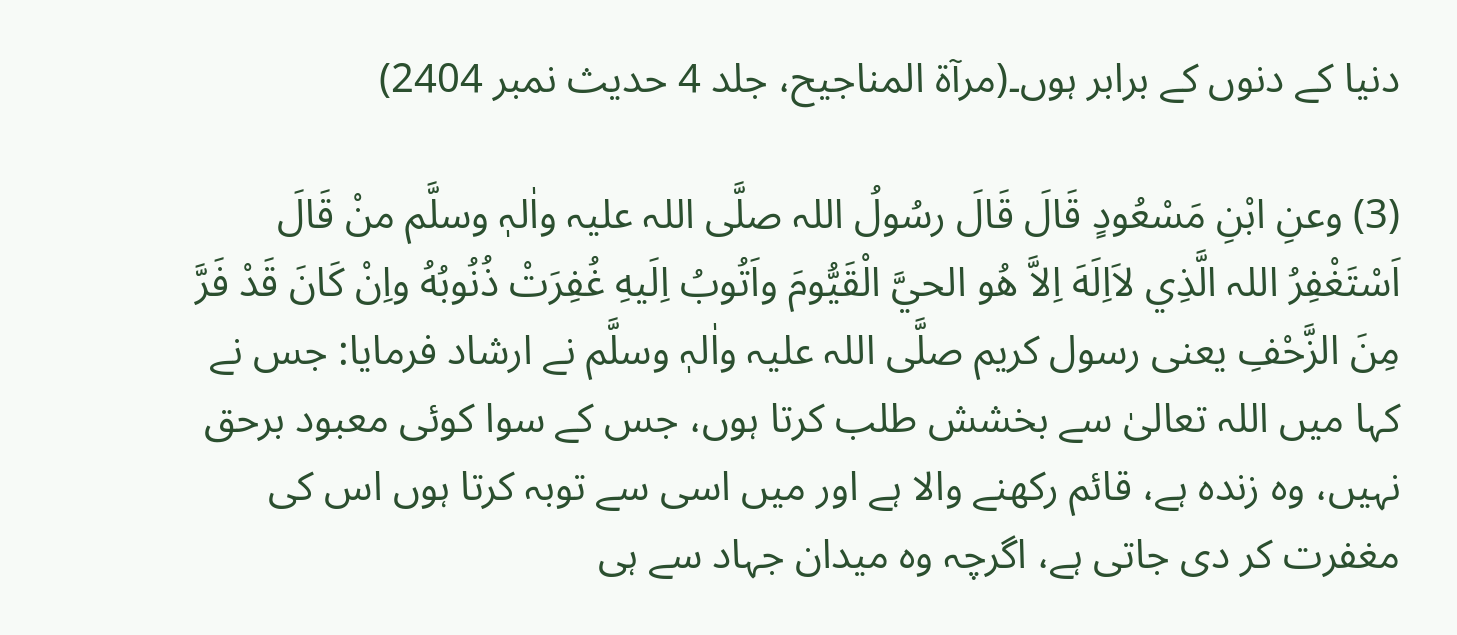دنیا کے دنوں کے برابر ہوں۔(مرآۃ المناجیح، جلد 4 حدیث نمبر 2404)

(3) وعنِ ابْنِ مَسْعُودٍ قَالَ قَالَ رسُولُ اللہ صلَّی اللہ علیہ واٰلہٖ وسلَّم منْ قَالَ اَسْتَغْفِرُ اللہ الَّذِي لاَاِلَهَ اِلاَّ هُو الحيَّ الْقَيُّومَ واَتُوبُ اِلَيهِ غُفِرَتْ ذُنُوبُهُ واِنْ كَانَ قَدْ فَرَّ مِنَ الزَّحْفِ یعنی رسول کریم صلَّی اللہ علیہ واٰلہٖ وسلَّم نے ارشاد فرمایا: جس نے کہا میں اللہ تعالیٰ سے بخشش طلب کرتا ہوں، جس کے سوا کوئی معبود برحق نہیں، وہ زندہ ہے، قائم رکھنے والا ہے اور میں اسی سے توبہ کرتا ہوں اس کی مغفرت کر دی جاتی ہے، اگرچہ وہ میدان جہاد سے ہی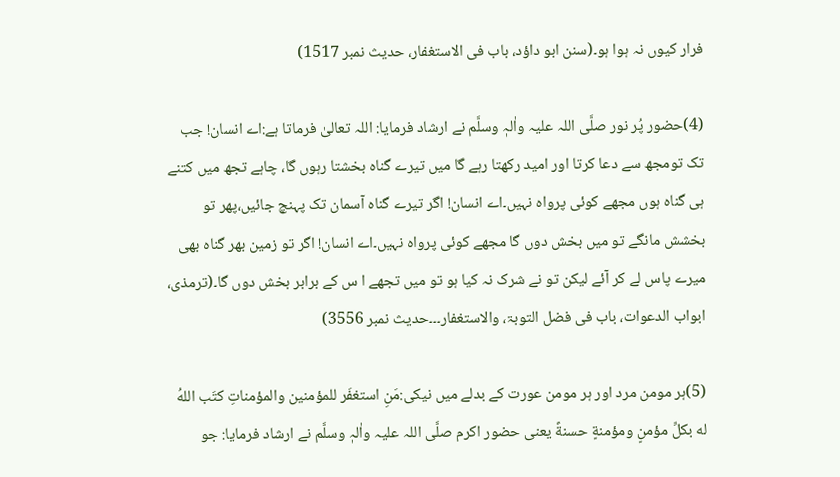فرار کیوں نہ ہوا ہو۔(سنن ابو داؤد، باب فی الاستغفار، حدیث نمبر 1517)

(4)حضور پُر نور صلَّی اللہ علیہ واٰلہٖ وسلَّم نے ارشاد فرمایا: اللہ تعالیٰ فرماتا ہے:اے انسان! جب تک تومجھ سے دعا کرتا اور امید رکھتا رہے گا میں تیرے گناہ بخشتا رہوں گا، چاہے تجھ میں کتنے ہی گناہ ہوں مجھے کوئی پرواہ نہیں۔اے انسان! اگر تیرے گناہ آسمان تک پہنچ جائیں،پھر تو بخشش مانگے تو میں بخش دوں گا مجھے کوئی پرواہ نہیں۔اے انسان! اگر تو زمین بھر گناہ بھی میرے پاس لے کر آئے لیکن تو نے شرک نہ کیا ہو تو میں تجھے ا س کے برابر بخش دوں گا۔(ترمذی، ابواب الدعوات، باب فی فضل التوبۃ، والاستغفار۔۔۔حدیث نمبر 3556)

(5)ہر مومن مرد اور ہر مومن عورت کے بدلے میں نیکی:مَنِ استغفَر للمؤمنين والمؤمناتِ كتَب اللهُ له بكلِّ مؤمنٍ ومؤمنةٍ حسنةً یعنی حضور اکرم صلَّی اللہ علیہ واٰلہٖ وسلَّم نے ارشاد فرمایا: جو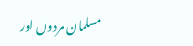مسلمان مردوں اور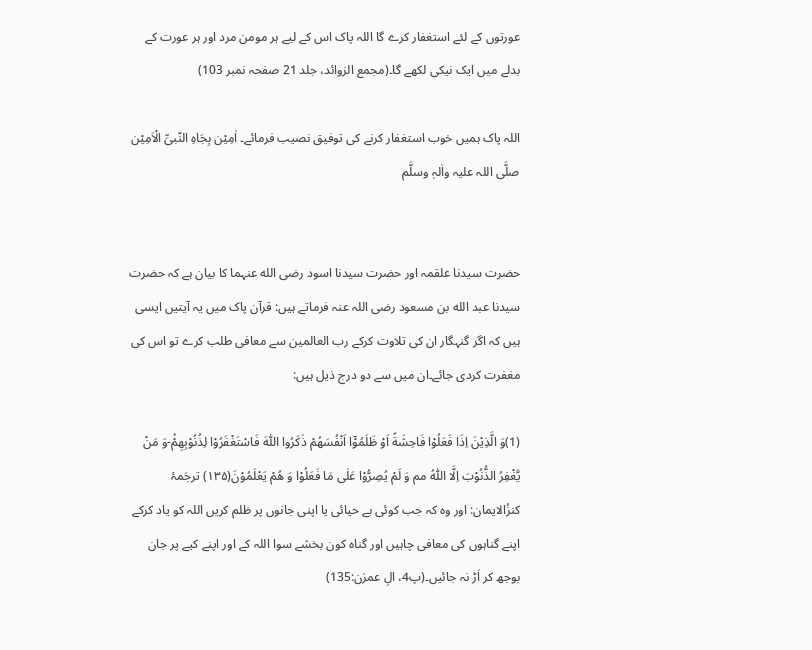عورتوں کے لئے استغفار کرے گا اللہ پاک اس کے لیے ہر مومن مرد اور ہر عورت کے بدلے میں ایک نیکی لکھے گا۔(مجمع الزوائد، جلد 21 صفحہ نمبر 103)

اللہ پاک ہمیں خوب استغفار کرنے کی توفیق نصیب فرمائے۔ اٰمِیْن بِجَاہِ النّبیِّ الْاَمِیْن صلَّی اللہ علیہ واٰلہٖ وسلَّم


حضرت سیدنا علقمہ اور حضرت سیدنا اسود رضی الله عنہما کا بیان ہے کہ حضرت سیدنا عبد الله بن مسعود رضی اللہ عنہ فرماتے ہیں: قرآن پاک میں یہ آیتیں ایسی ہیں کہ اگر گنہگار ان کی تلاوت کرکے رب العالمین سے معافی طلب کرے تو اس کی مغفرت کردی جائے۔ان میں سے دو درج ذیل ہیں:

(1)وَ الَّذِیْنَ اِذَا فَعَلُوْا فَاحِشَةً اَوْ ظَلَمُوْۤا اَنْفُسَهُمْ ذَكَرُوا اللّٰهَ فَاسْتَغْفَرُوْا لِذُنُوْبِهِمْ۫-وَ مَنْ یَّغْفِرُ الذُّنُوْبَ اِلَّا اللّٰهُ مم وَ لَمْ یُصِرُّوْا عَلٰى مَا فَعَلُوْا وَ هُمْ یَعْلَمُوْنَ(۱۳۵) ترجَمۂ کنزُالایمان: اور وہ کہ جب کوئی بے حیائی یا اپنی جانوں پر ظلم کریں اللہ کو یاد کرکے اپنے گناہوں کی معافی چاہیں اور گناہ کون بخشے سوا اللہ کے اور اپنے کیے پر جان بوجھ کر اَڑ نہ جائیں۔(پ4، الِ عمرٰن:135)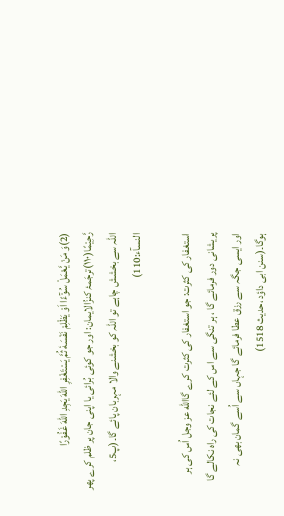(2)وَ مَنْ یَّعْمَلْ سُوْٓءًا اَوْ یَظْلِمْ نَفْسَهٗ ثُمَّ یَسْتَغْفِرِ اللّٰهَ یَجِدِ اللّٰهَ غَفُوْرًا رَّحِیْمًا(۱۱۰)ترجَمۂ کنزُالایمان: اور جو کوئی بُرائی یا اپنی جان پر ظلم کرے پھر اللہ سے بخشش چاہے تو اللہ کو بخشنے والا مہربان پائے گا۔(پ5، النسآء:110)

استغفار کی کثرت: جو استغفار کی کثرت کرے گاالله عز وجل اُس کی ہر پریشانی دور فرمائے گا ، ہر تنگی سے اس کے لئے نجات کی راہ نکالے گا اور ایسی جگہ سے رزق عطا فرمائے گا جہاں سے اُسے گمان بھی نہ ہوگا۔(سنن ابی داؤد ،حدیث 1518)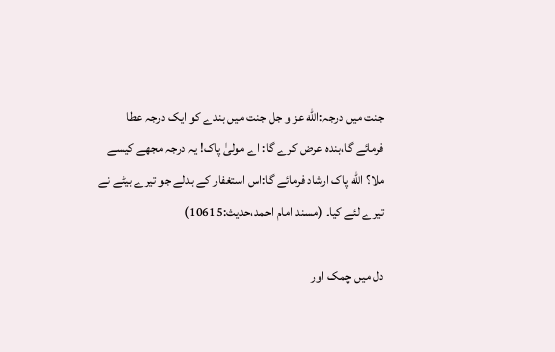جنت میں درجہ:الله عز و جل جنت میں بندے کو ایک درجہ عطا فرمائے گا،بندہ عرض کرے گا: اے مولیٰ پاک! یہ درجہ مجھے کیسے ملا؟ الله پاک ارشاد فرمائے گا:اس استغفار کے بدلے جو تیرے بیٹے نے تیرے لئے کیا۔ (مسند امام احمد،حدیث:10615)

دل میں چمک اور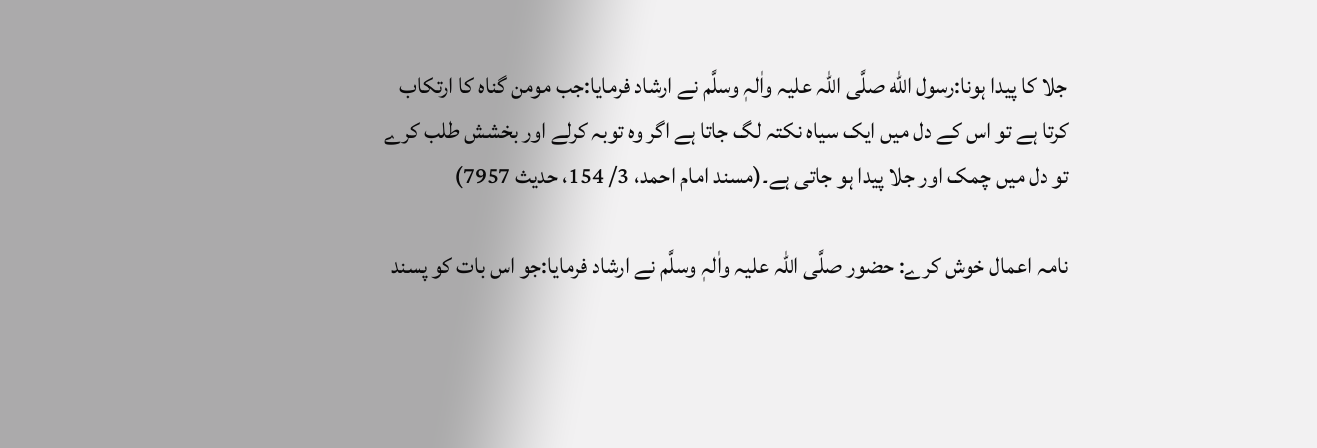جلا کا پیدا ہونا:رسول الله صلَّی اللہ علیہ واٰلہٖ وسلَّم نے ارشاد فرمایا:جب مومن گناہ کا ارتکاب کرتا ہے تو اس کے دل میں ایک سیاہ نکتہ لگ جاتا ہے اگر وہ توبہ کرلے اور بخشش طلب کرے تو دل میں چمک اور جلا پیدا ہو جاتی ہے۔(مسند امام احمد، 3/ 154، حدیث 7957)

نامہ اعمال خوش کرے: حضور صلَّی اللہ علیہ واٰلہٖ وسلَّم نے ارشاد فرمایا:جو اس بات کو پسند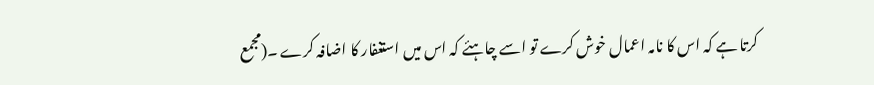کرتا ہے کہ اس کا نامہ اعمال خوش کرے تو اسے چاہئے کہ اس میں استغفار کا اضافہ کرے ۔(مجمع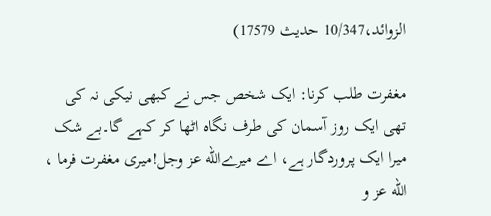الزوائد،10/347 حدیث 17579)

مغفرت طلب کرنا: ایک شخص جس نے کبھی نیکی نہ کی تھی ایک روز آسمان کی طرف نگاہ اٹھا کر کہے گا۔بے شک میرا ایک پروردگار ہے، اے میرےالله عز وجل!میری مغفرت فرما ، الله عز و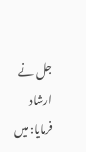جل نے ارشاد فرمایا: میں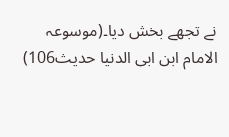نے تجھے بخش دیا۔(موسوعہ الامام ابن ابی الدنیا حدیث106)